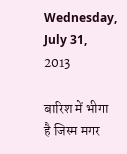Wednesday, July 31, 2013

बारिश में भीगा है जिस्म मगर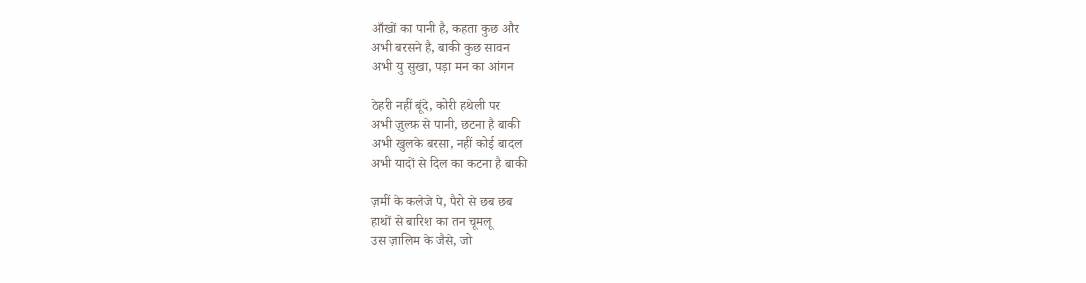आँखों का पानी है, कहता कुछ और
अभी बरसने है, बाकी कुछ सावन
अभी यु सुखा, पड़ा मन का आंगन

ठेहरी नहीं बूंदे, कोरी हथेली पर
अभी ज़ुल्फ़ से पानी, छटना है बाकी
अभी खुलके बरसा, नहीं कोई बादल
अभी यादों से दिल का कटना है बाकी

ज़मीं के कलेजे पे, पैरो से छब छब
हाथों से बारिश का तन चूमलू
उस ज़ालिम के जैसे, जो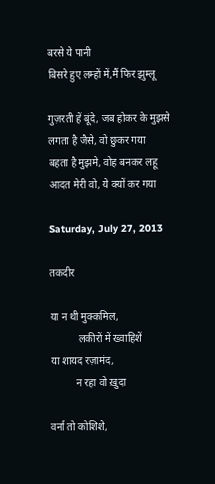बरसे ये पानी
बिसरे हुए लम्हों में,मैं फिर झुम्लू

गुज़रती हें बूंदे, जब होकर के मुझसे
लगता है जैसे, वो छुकर गया
बहता है मुझमे, वोह बनकर लहू
आदत मेरी वो, ये क्यों कर गया

Saturday, July 27, 2013

तकदीर

या न थी मुक्कमिल,
           लकीरों में ख्वाहिशें
या शायद रज़ामंद,
          न रहा वो ख़ुदा

वर्ना तो कोशिशे,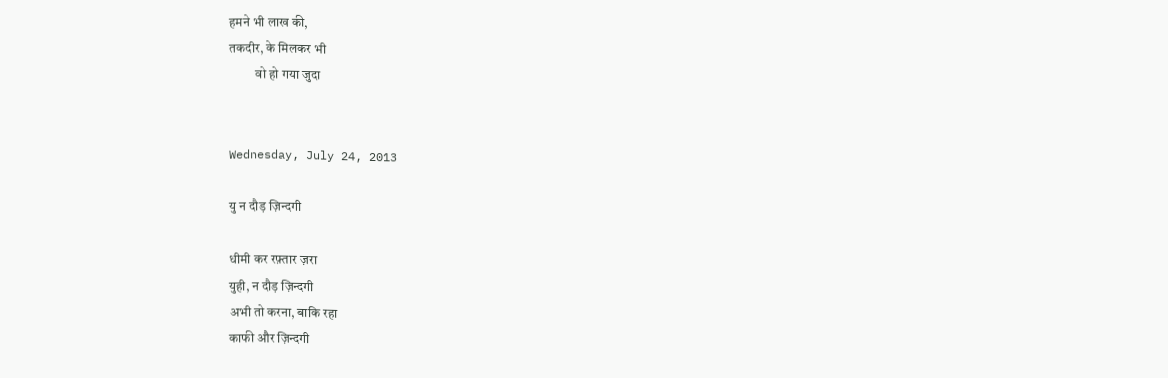हमने भी लाख की,
तकदीर, के मिलकर भी
          वो हो गया जुदा


Wednesday, July 24, 2013

यु न दौड़ ज़िन्दगी

धीमी कर रफ़्तार ज़रा
युही, न दौड़ ज़िन्दगी
अभी तो करना, बाकि रहा
काफी और ज़िन्दगी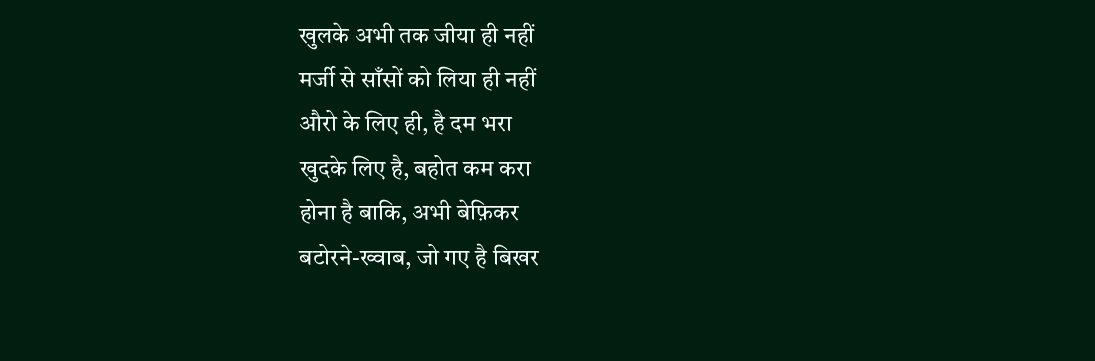खुलके अभी तक जीया ही नहीं
मर्जी से साँसों को लिया ही नहीं
औरो के लिए ही, है दम भरा
खुदके लिए है, बहोत कम करा
होना है बाकि, अभी बेफ़िकर
बटोरने-ख्वाब, जो गए है बिखर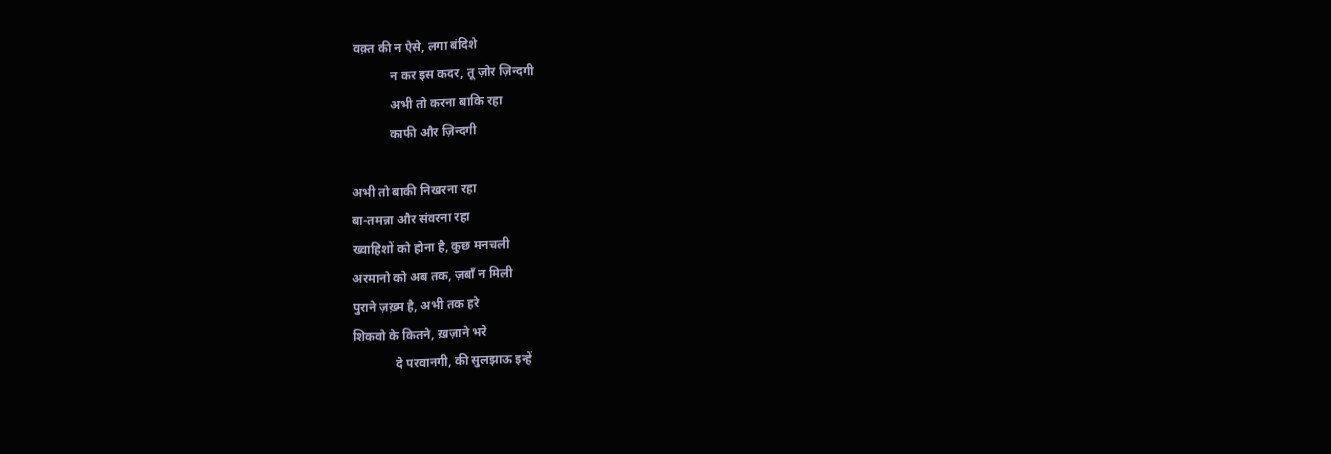वक़्त की न ऐसे, लगा बंदिशे
            न कर इस कदर, तू ज़ोर ज़िन्दगी
            अभी तो करना बाकि रहा
            काफी और ज़िन्दगी

अभी तो बाकी निखरना रहा
बा-तमन्ना और संवरना रहा
ख्वाहिशों को होना है, कुछ मनचली
अरमानो को अब तक, ज़बाँ न मिली
पुराने ज़ख़्म है, अभी तक हरे
शिकवो के कितने, ख़ज़ाने भरे
              दे परवानगी, की सुलझाऊ इन्हें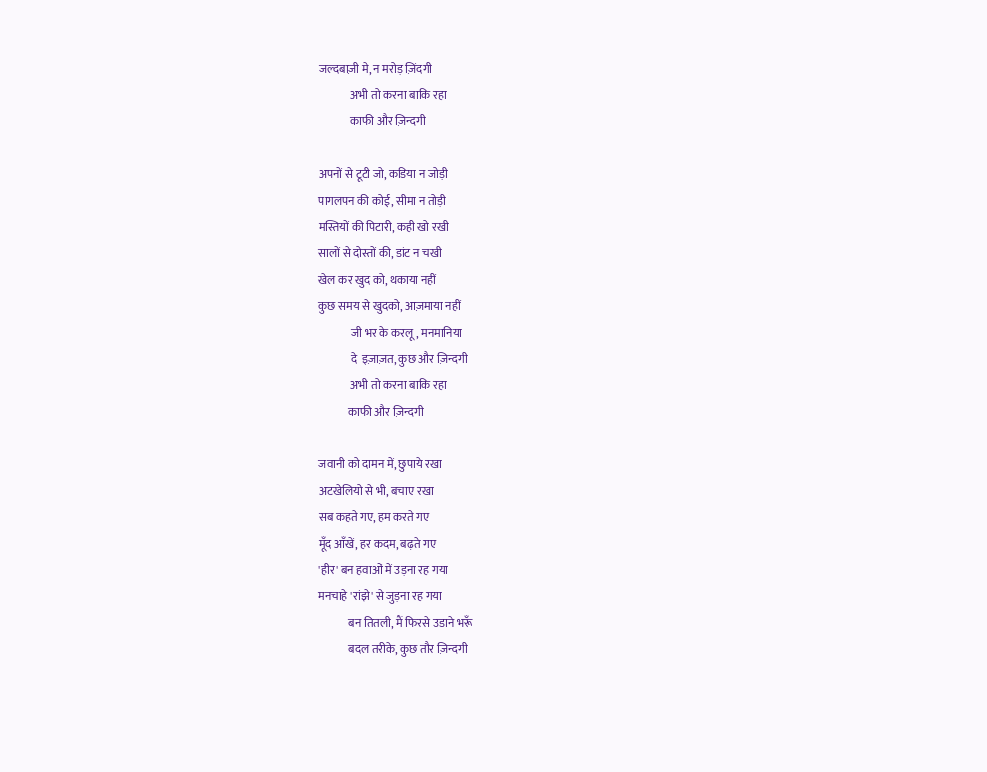जल्दबाज़ी मे, न मरोड़ ज़िंदगी
              अभी तो करना बाकि रहा
              काफी और ज़िन्दगी

अपनों से टूटी जो, कडिया न जोड़ी
पागलपन की कोई, सीमा न तोड़ी
मस्तियों की पिटारी, कही खो रखी
सालों से दोस्तों की, डांट न चखी
खेल कर खुद को, थकाया नहीं
कुछ समय से खुदको, आज़माया नहीं
              जी भर के करलू, मनमानिया
              दे  इज़ाज़त, कुछ और ज़िन्दगी
              अभी तो करना बाकि रहा
             काफी और ज़िन्दगी

जवानी को दामन में, छुपाये रखा
अटखेलियो से भी, बचाए रखा
सब कहते गए, हम करते गए
मूँद आँखें, हर कदम, बढ़ते गए
'हीर' बन हवाओं में उड़ना रह गया
मनचाहे 'रांझे' से जुड़ना रह गया
             बन तितली, मैं फिरसे उडाने भरूँ
             बदल तरीके, कुछ तौर ज़िन्दगी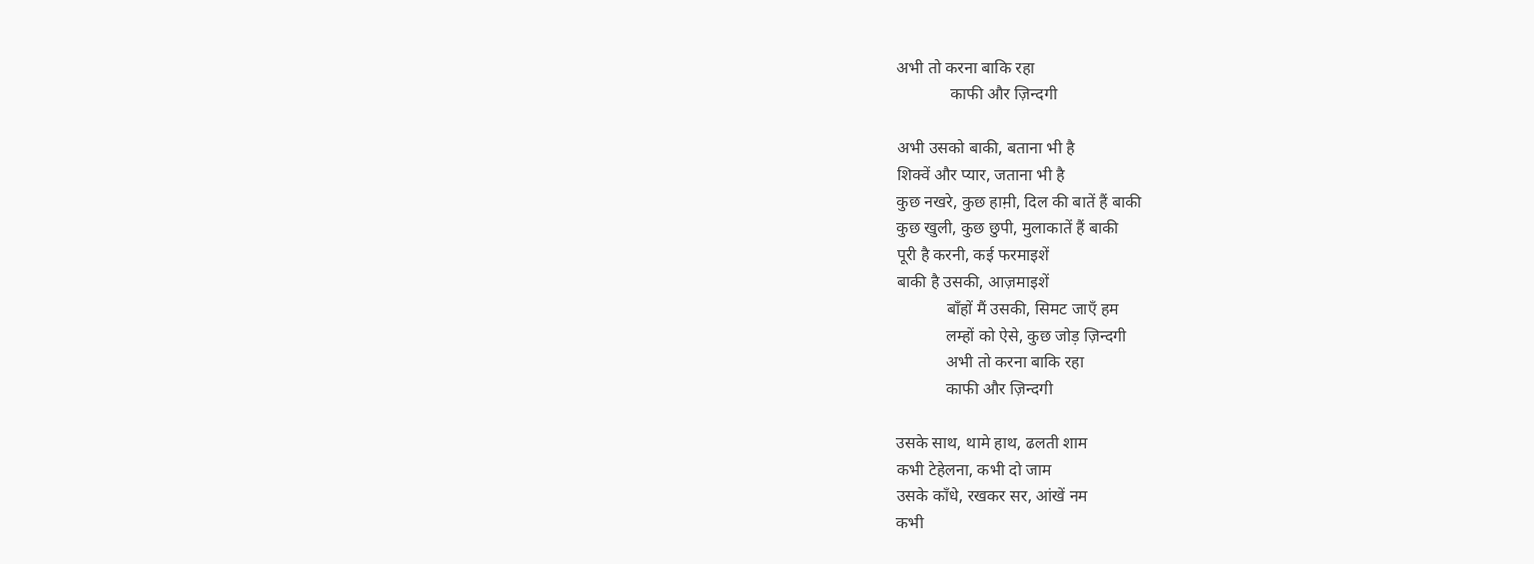अभी तो करना बाकि रहा
             काफी और ज़िन्दगी

अभी उसको बाकी, बताना भी है
शिक्वें और प्यार, जताना भी है
कुछ नखरे, कुछ हाम़ी, दिल की बातें हैं बाकी
कुछ खुली, कुछ छुपी, मुलाकातें हैं बाकी
पूरी है करनी, कई फरमाइशें
बाकी है उसकी, आज़माइशें
            बाँहों मैं उसकी, सिमट जाएँ हम
            लम्हों को ऐसे, कुछ जोड़ ज़िन्दगी
            अभी तो करना बाकि रहा
            काफी और ज़िन्दगी

उसके साथ, थामे हाथ, ढलती शाम
कभी टेहेलना, कभी दो जाम
उसके काँधे, रखकर सर, आंखें नम
कभी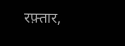रफ़्तार,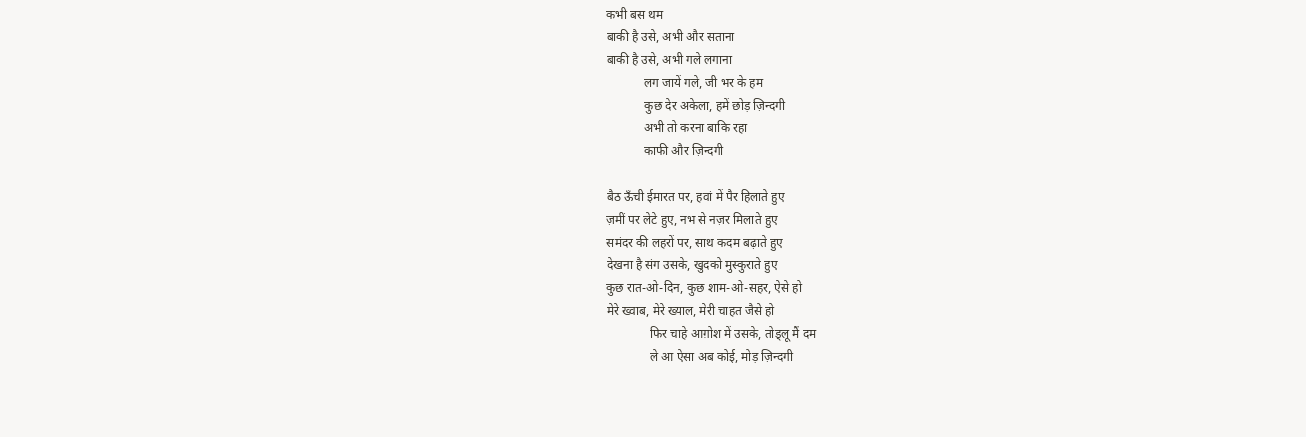कभी बस थम
बाकी है उसे, अभी और सताना
बाकी है उसे, अभी गले लगाना
            लग जायें गले, जी भर के हम
            कुछ देर अकेला, हमें छोड़ ज़िन्दगी
            अभी तो करना बाकि रहा
            काफी और ज़िन्दगी

बैठ ऊँची ईमारत पर, हवां में पैर हिलाते हुए
ज़मीं पर लेटे हुए, नभ से नज़र मिलाते हुए
समंदर की लहरों पर, साथ कदम बढ़ाते हुए
देखना है संग उसके, खुदको मुस्कुराते हुए
कुछ रात-ओ-दिन, कुछ शाम-ओ-सहर, ऐसे हो
मेरे ख्वाब, मेरे ख्याल, मेरी चाहत जैसे हो
              फिर चाहे आग़ोश में उसके, तोड्लू मैं दम
              ले आ ऐसा अब कोई, मोड़ ज़िन्दगी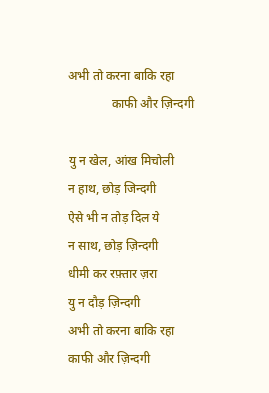अभी तो करना बाकि रहा
              काफी और ज़िन्दगी

यु न खेल, आंख मिचोली
न हाथ, छोड़ जिन्दगी
ऐसे भी न तोड़ दिल ये
न साथ, छोड़ ज़िन्दगी
धीमी कर रफ़्तार ज़रा
यु न दौड़ ज़िन्दगी
अभी तो करना बाकि रहा
काफी और ज़िन्दगी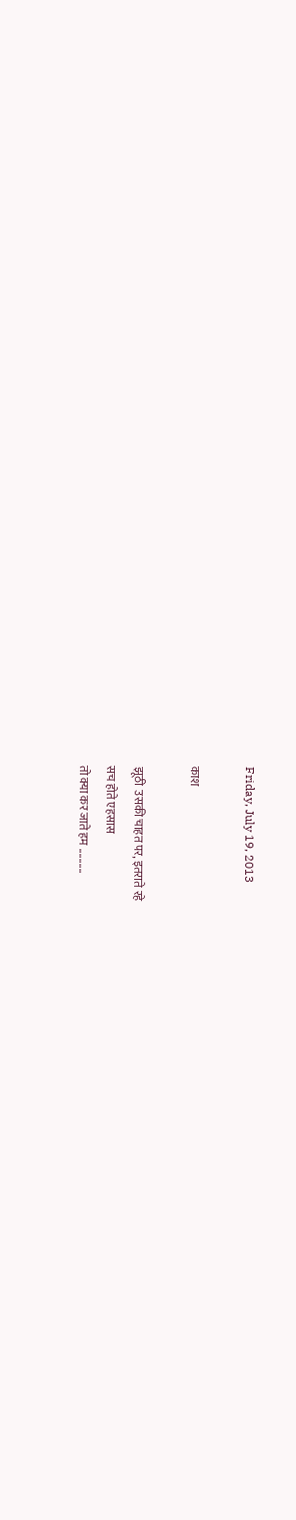Friday, July 19, 2013

काश

झूठी  उसकी चाहत पर, इतराते रहे
सच होते एहसास
तो क्या कर जाते हम ..........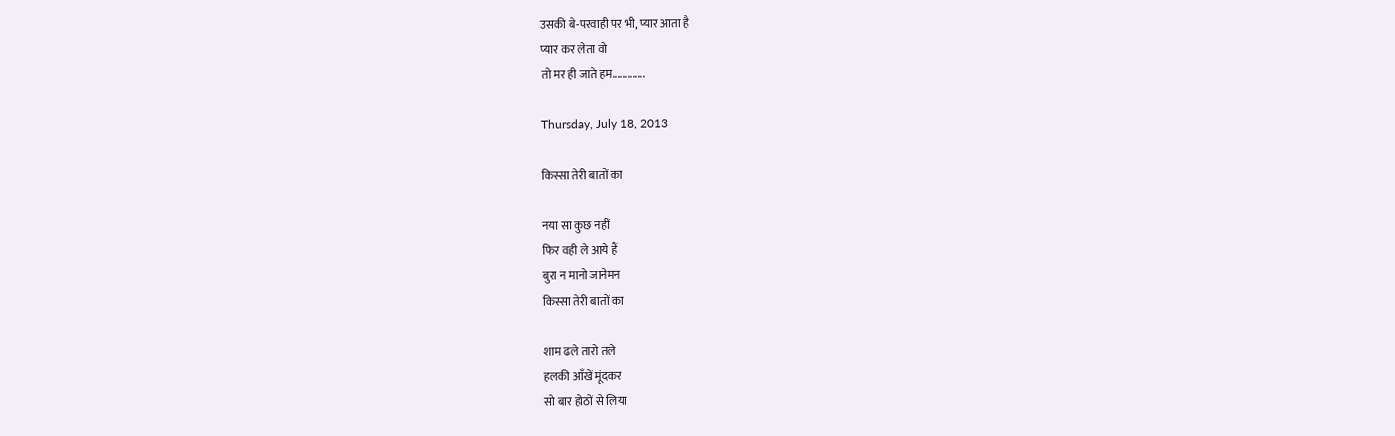उसकी बे-परवाही पर भी, प्यार आता है
प्यार कर लेता वो
तो मर ही जाते हम.............

Thursday, July 18, 2013

किस्सा तेरी बातों का

नया सा कुछ नहीं
फिर वही ले आये हैं
बुरा न मानो जानेमन
किस्सा तेरी बातों का

शाम ढले तारो तले
हलकी आँखें मूंदकर
सो बार होठों से लिया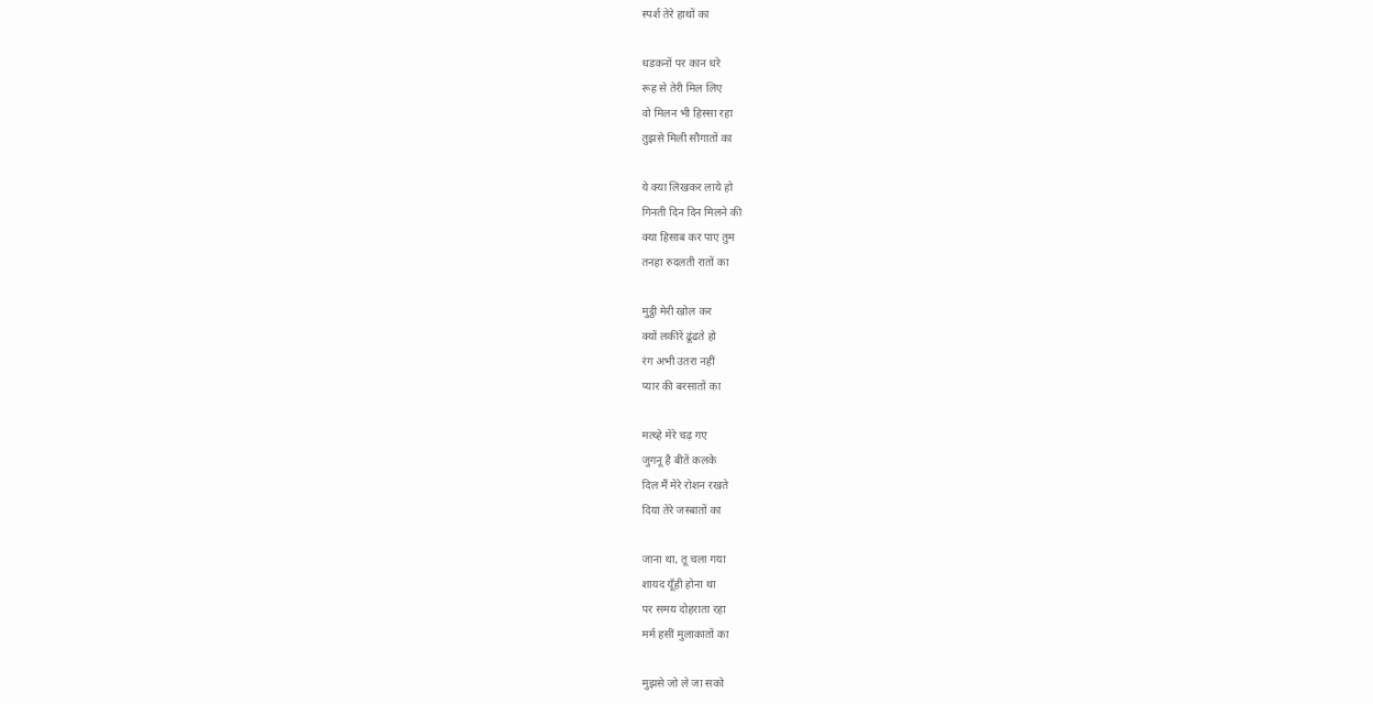स्पर्श तेरे हाथों का

धडकनों पर कान धरे
रूह से तेरी मिल लिए
वो मिलन भी हिस्सा रहा
तुझसे मिली सौगातों का

ये क्या लिखकर लाये हो
गिनती दिन दिन मिलने की
क्या हिसाब कर पाए तुम
तनहा रुदलती रातों का

मुट्ठी मेरी खोल कर
क्यों लकीरें ढूंढते हो
रंग अभी उतरा नहीं
प्यार की बरसातों का

मत्थ्हे मेरे चढ़ गए
जुगनू है बीतें कलके
दिल मैं मेरे रोशन रखते
दिया तेरे जस्बातों का

जाना था, तू चला गया
शायद यूँही होना था
पर समय दोहराता रहा
मर्म हसीं मुलाकातों का

मुझसे जो ले जा सको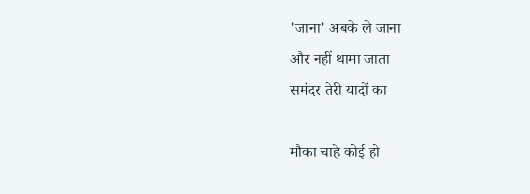'जाना' अबके ले जाना
और नहीं थामा जाता
समंदर तेरी यादों का

मौका चाहे कोई हो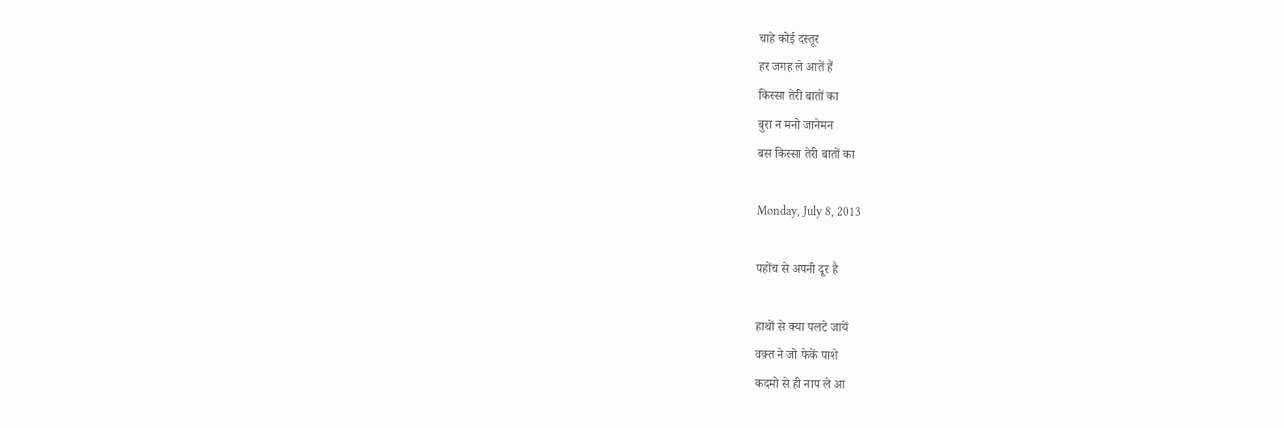चाहे कोई दस्तूर
हर जगह ले आतें हैं
किस्सा तेरी बातों का
बुरा न मनो जानेमन
बस किस्सा तेरी बातों का

Monday, July 8, 2013

पहोंच से अपनी दूर है

हाथों से क्या पलटे जायें
वक़्त ने जो फेकें पाशे
कदमो से ही नाप ले आ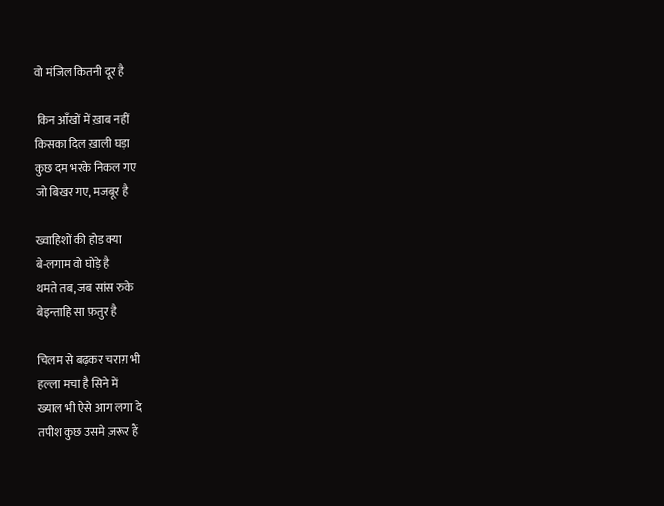वो मंजिल कितनी दूर है

 किन आँखों में ख़ाब नहीं
किसका दिल ख़ाली घड़ा
कुछ दम भरके निकल गए
जो बिखर गए, मजबूर है

ख्वाहिशों की होड क्या
बे-लगाम वो घोड़े है
थमते तब, जब सांस रुके
बेइन्ताहि सा फ़तुर है

चिलम से बढ़कर चराग़ भी
हल्ला मचा है सिने में
ख्याल भी ऐसे आग लगा दे
तपीश कुछ उसमे ज़रूर हैं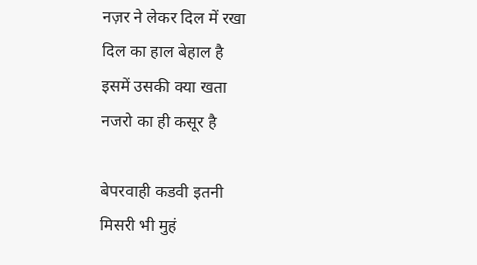नज़र ने लेकर दिल में रखा
दिल का हाल बेहाल है
इसमें उसकी क्या खता
नजरो का ही कसूर है

बेपरवाही कडवी इतनी
मिसरी भी मुहं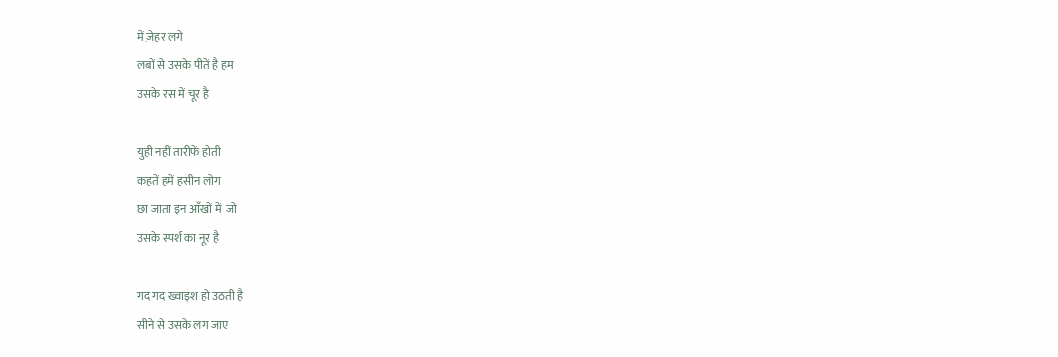में ज़ेहर लगे
लबों से उसके पीतें है हम
उसके रस में चूर है

युही नहीं तारीफें होती
कहतें हमें हसीन लोग
छा जाता इन आँखों में  जो
उसके स्पर्श का नूर है

गद गद ख्वाइश हो उठती है
सीने से उसके लग जाए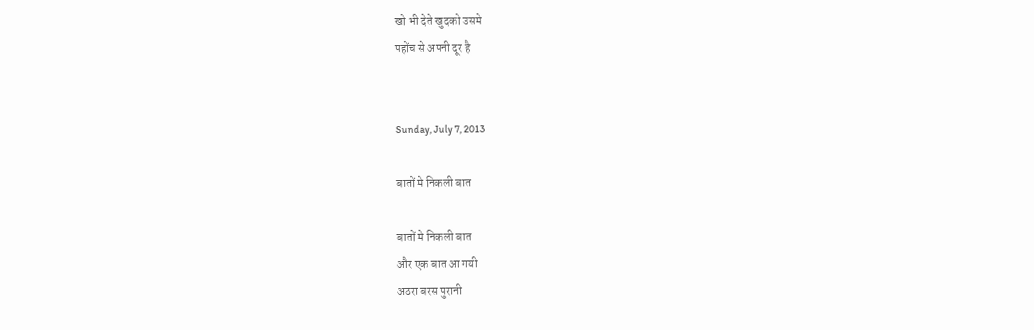खो भी देते खुदको उसमे
पहोंच से अपनी दूर है


Sunday, July 7, 2013

बातों मे निकली बात

बातों मे निकली बात
और एक बात आ गयी
अठरा बरस पुरानी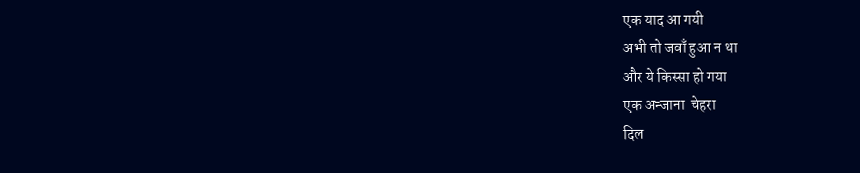एक याद आ गयी
अभी तो जवाँ हुआ न था
और ये किस्सा हो गया
एक अन्जाना  चेहरा
दिल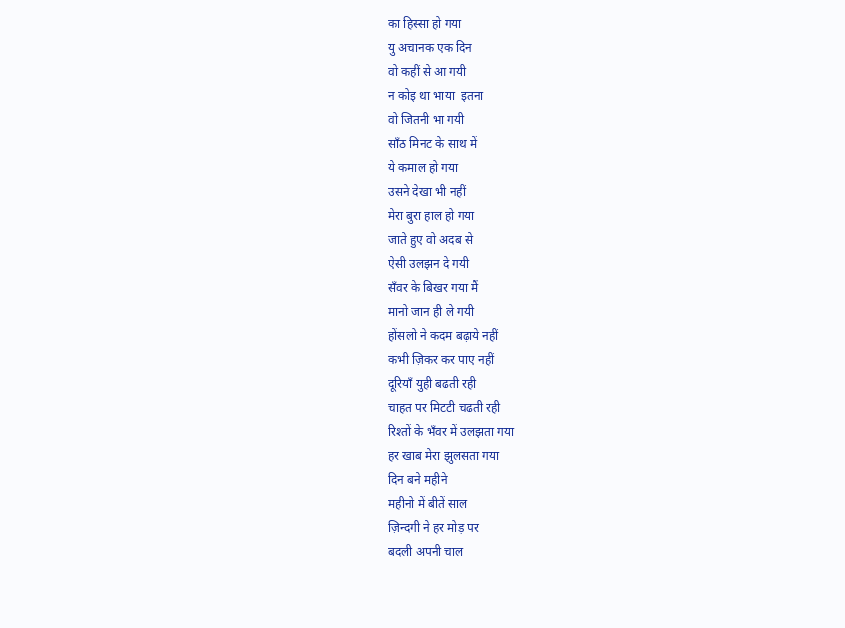का हिस्सा हो गया
यु अचानक एक दिन
वो कहीं से आ गयी
न कोइ था भाया  इतना
वो जितनी भा गयी
साँठ मिनट के साथ में
ये कमाल हो गया
उसने देखा भी नहीं
मेरा बुरा हाल हो गया
जाते हुए वो अदब से
ऐसी उलझन दे गयी
सँवर के बिखर गया मैं
मानो जान ही ले गयी
होंसलो ने कदम बढ़ाये नहीं
कभी ज़िकर कर पाए नहीं
दूरियाँ युही बढती रही
चाहत पर मिटटी चढती रही
रिश्तों के भँवर में उलझता गया
हर खाब मेरा झुलसता गया
दिन बने महीने
महीनो में बीतें साल
ज़िन्दगी ने हर मोड़ पर
बदली अपनी चाल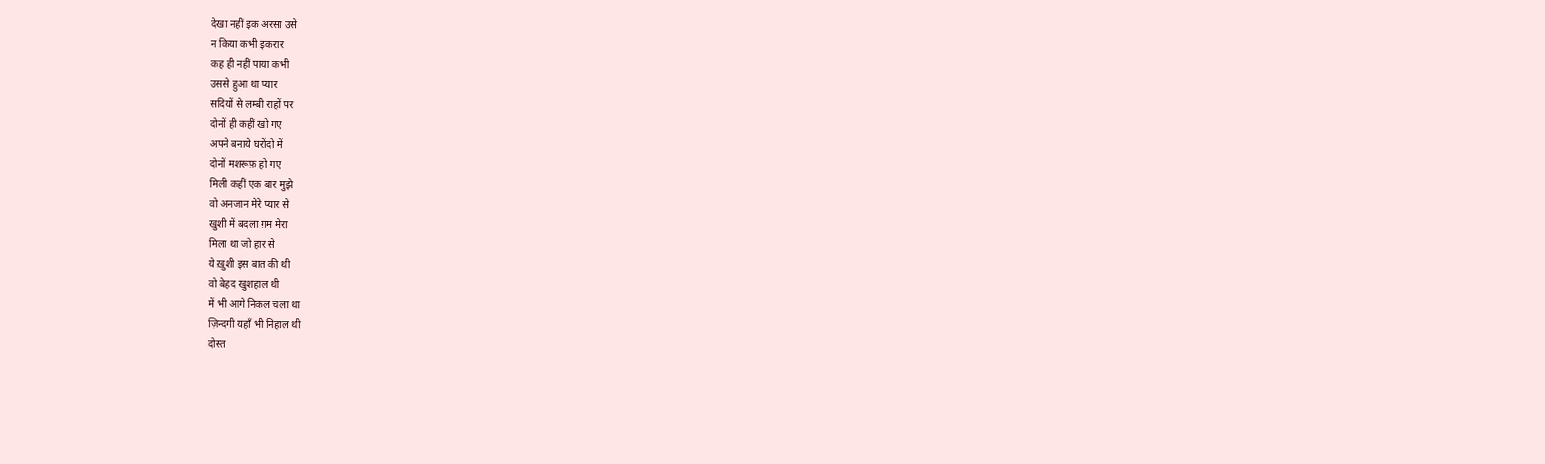देखा नहीं इक अरसा उसे
न किया कभी इकरार
कह ही नहीं पाया कभी
उससे हुआ था प्यार
सदियों से लम्बी राहों पर
दोनों ही कहीं खो गए
अपने बनाये घरोंदो में
दोनों मशरूफ़ हो गए
मिली कहीं एक बार मुझे
वो अनजान मेरे प्यार से
खुशी में बदला ग़म मेरा
मिला था जो हार से
ये ख़ुशी इस बात की थी
वो बेहद खुशहाल थी
में भी आगे निकल चला था
ज़िन्दगी यहाँ भी निहाल थी
दोस्त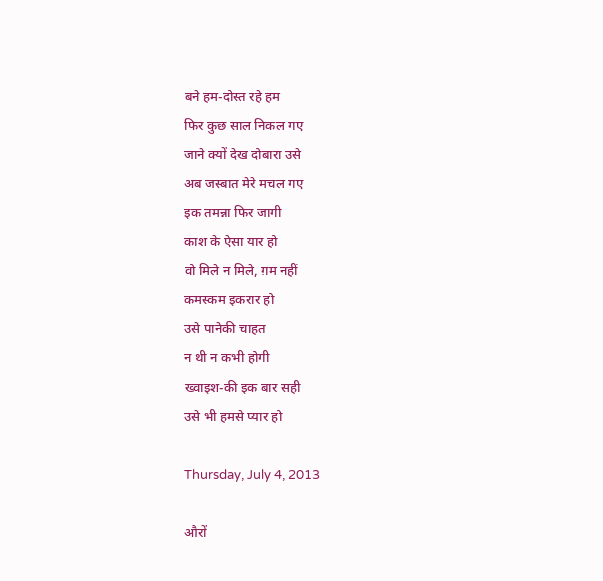बने हम-दोस्त रहे हम
फिर कुछ साल निकल गए
जाने क्यों देख दोबारा उसे
अब जस्बात मेरे मचल गए
इक तमन्ना फिर जागी
काश के ऐसा यार हो
वो मिले न मिले, ग़म नहीं
कमस्कम इकरार हो
उसे पानेकी चाहत
न थी न कभी होगी
ख्वाइश-की इक बार सही
उसे भी हमसे प्यार हो

Thursday, July 4, 2013

औरों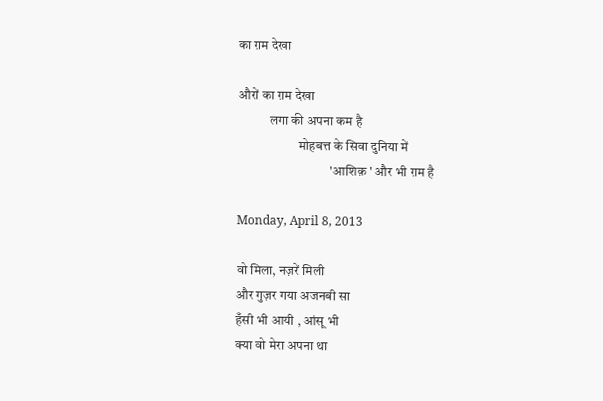का ग़म देखा

औरों का ग़म देखा
            लगा की अपना कम है
                       मोहबत्त के सिवा दुनिया में
                                   'आशिक़ ' और भी ग़म है

Monday, April 8, 2013

वो मिला, नज़रें मिली
और गुज़र गया अजनबी सा
हँसी भी आयी , आंसू भी
क्या वो मेरा अपना था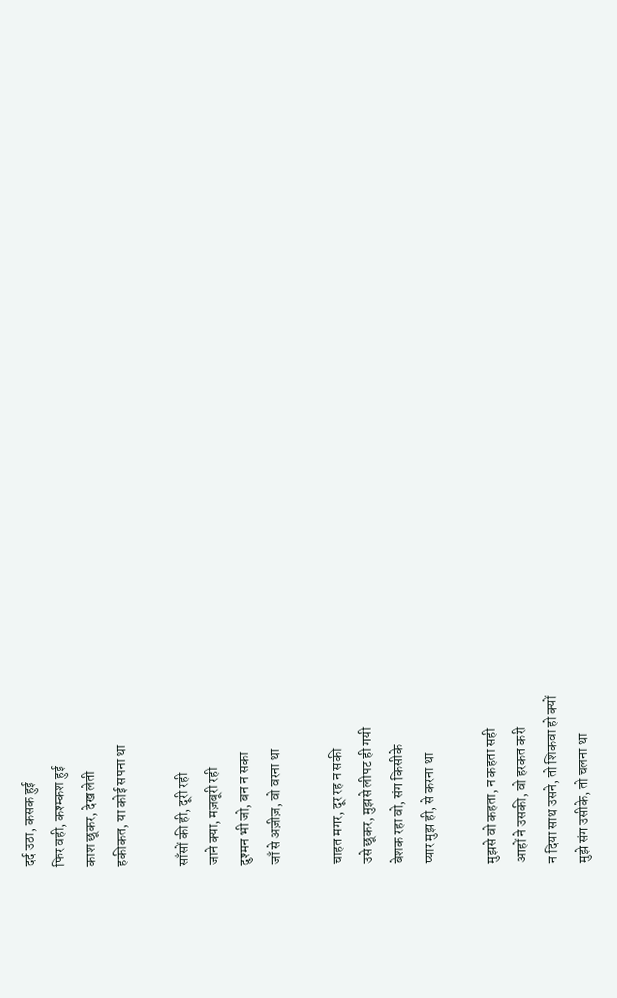दर्द उठा, कसक हुई
फिर वही, कश्म्कश हुई
काश छूकर, देख लेती
हकीकत, या कोई सपना था

साँसों की ही, दूरी रही
जाने क्या, मज़बूरी रही
दुश्मन भी जो, बन न सका
जाँ से अज़ीज़, वो वरना था

चाहत मगर, दूर रह न सकी
उसे छूकर, मुझसे लीपट ही गयी
बेशक रहा वो, संग किसीके
प्यार मुझ ही, से करना था

मुझसे वो कहता, न कहता सही
आहों ने उसकी, वो हरकत करी
न दिया साथ उसने, तो शिकवा हो क्यों
मुझे संग उसीके, तो चलना था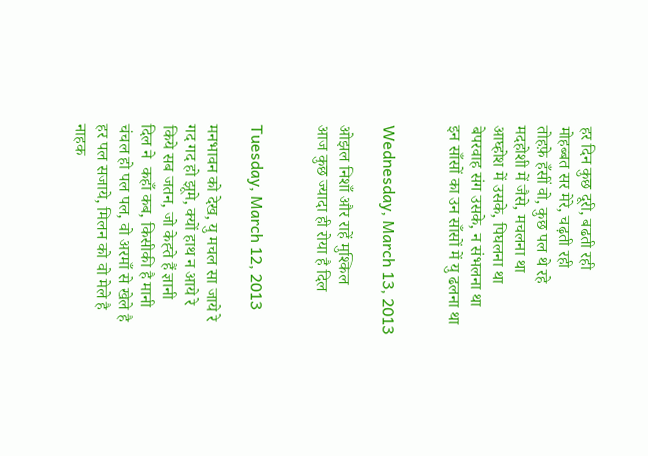हर दिन कुछ दूरी, बढती रही
मोहब्बत सर मेरे, चढ़ती रही
तोहफ़े हँसीं वो, कुछ पल थे रहे
मदहोशी में जैसे, मचलना था
आघ्होश में उसके, पिघलना था
बेपरवाह संग उसके, न संभलना था
इन साँसों का उन साँसों में यु ढलना था


Wednesday, March 13, 2013

ओझल निशाँ और राहें मुश्किल
आज कुछ ज्यादा ही रोया है दिल


Tuesday, March 12, 2013

मनभावन को देख, यु मचल सा जाये रे
गद गद हो झूमे, क्यों हाथ न आये रे
किये सब जतन, जो केह्ते हैं ज्ञानी
दिल ने  कहाँ कब, किसीकी है मानी
चंचल हो पल पल, वो अरमाँ से खेले है
हर पल सजाये, मिलन को वो मेले है
नाहक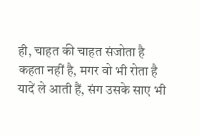ही, चाहत की चाहत संजोता है
कहता नहीं है, मगर वो भी रोता है
यादें ले आती हैं, संग उसके साए भी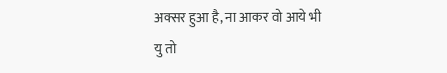अक्सर हुआ है, ना आकर वो आये भी
यु तो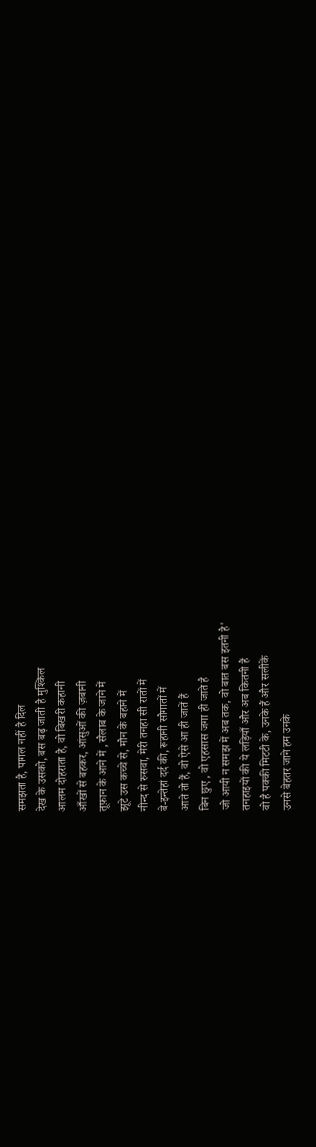समझता है, पागल नहीं है दिल
देख के उसको, बस बढ़ जाती है मुश्किल
आलम दोहराता है, वो बिखरी कहानी
आँखों से बहकर, आंसुओं की ज़बानी
तूफ़ान के आने में , सैलाब के जाने में
झूटे उस कच्चे से, मौन के बहाने में
नीन्द से रुसवा, मेरी तनहा सी रातों में
बे-इन्तेहां दर्द की, रूहानी सौगातों में
आते तो हैं, वो ऐसे आ ही जातें हैं
बिन छुए , वो एहसास जगा ही जाते है
जो आयी न समझ में अब तक, वो बात बस इतनी है'
तनहाइयों की ये लड़ियाँ और अब कितनी हैं
वो है पक्की मिटटी के, उनके हैं और सलीकें
उनसे बेहतर जाने हम उनके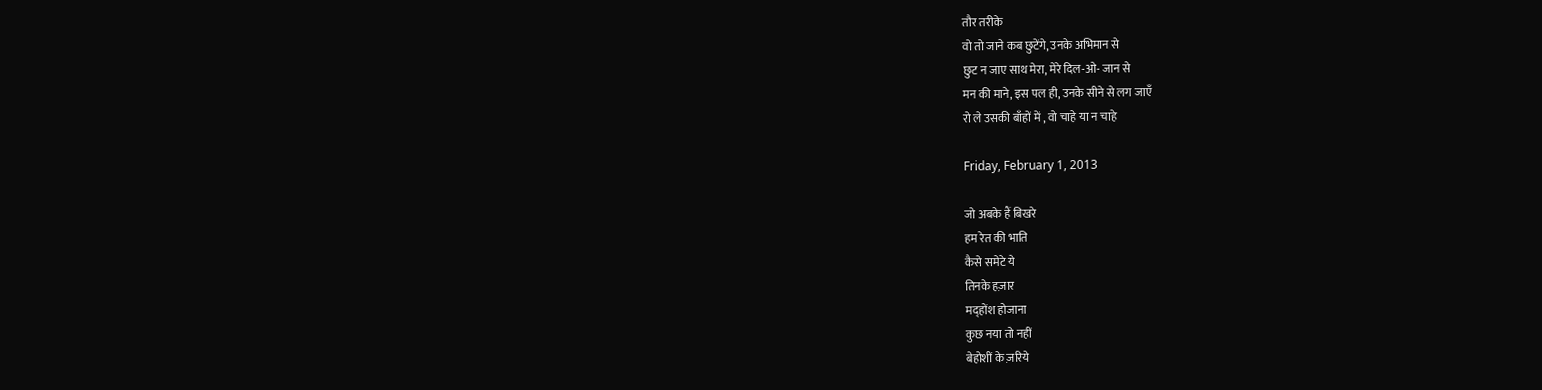तौर तरीके
वो तो जाने कब छुटेंगे, उनके अभिमान से
छुट न जाए साथ मेरा, मेरे दिल-ओ- जान से
मन की माने, इस पल ही, उनके सीने से लग जाएँ
रो ले उसकी बाँहों में , वो चाहे या न चाहे

Friday, February 1, 2013

जो अबके हैं बिखरे
हम रेत की भाति
कैसे समेटे ये
तिनके हज़ार
मद्होंश होजाना
कुछ नया तो नहीं
बेहोशीं के ज़रिये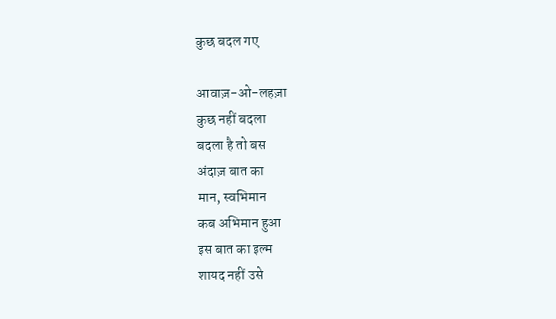कुछ बदल गए

आवाज़-ओ-लहज़ा
कुछ नहीं बदला
बदला है तो बस
अंदाज़ बात का
मान, स्वभिमान
कब अभिमान हुआ
इस बात का इल्म
शायद नहीं उसे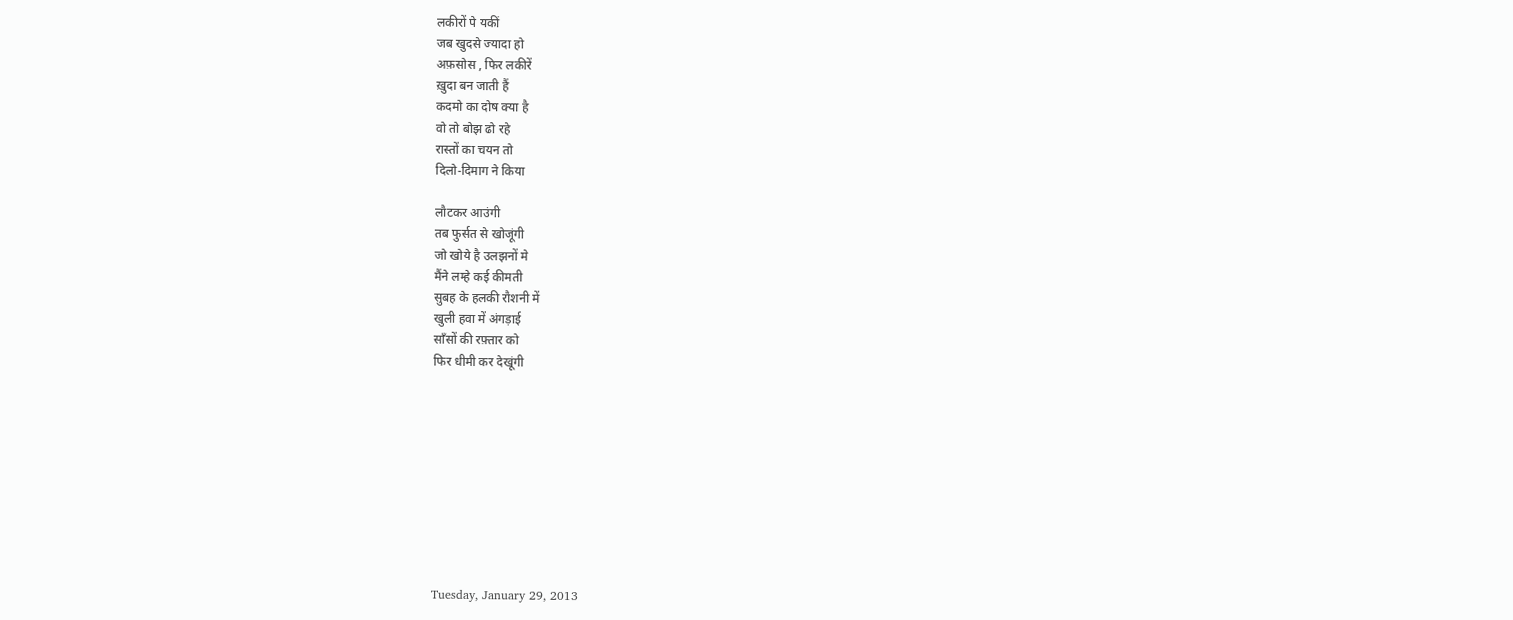लकीरों पे यकीं
जब खुदसे ज्यादा हो
अफ़सोस , फिर लकीरें
ख़ुदा बन जाती हैं
कदमो का दोष क्या है
वो तो बोझ ढो रहे
रास्तों का चयन तो
दिलो-दिमाग ने किया

लौटकर आउंगी
तब फुर्सत से खोजूंगी
जो खोये है उलझनों मे
मैंने लम्हे कई कीमती
सुबह के हलकी रौशनी में
खुली हवा में अंगड़ाई
साँसों की रफ़्तार को
फिर धीमी कर देखूंगी










Tuesday, January 29, 2013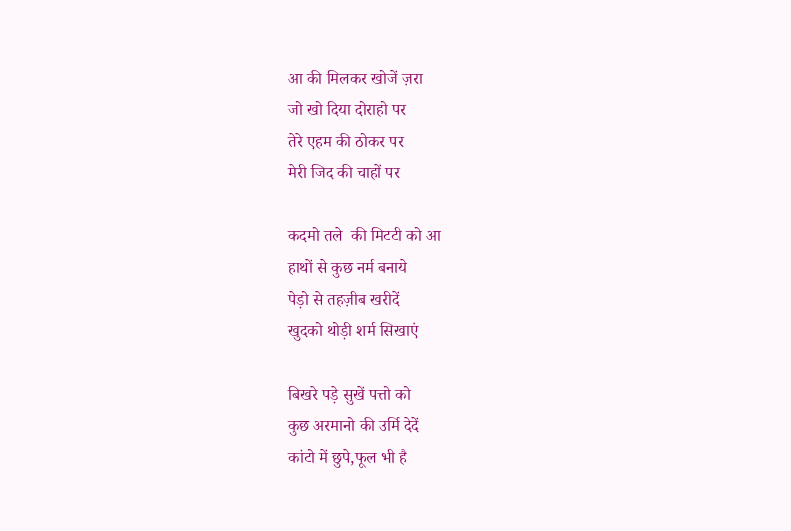आ की मिलकर खोजें ज़रा
जो खो दिया दोराहो पर
तेरे एहम की ठोकर पर
मेरी जिद की चाहों पर

कदमो तले  की मिटटी को आ
हाथों से कुछ नर्म बनाये
पेड़ो से तहज़ीब खरीदें
खुदको थोड़ी शर्म सिखाएं

बिखरे पड़े सुखें पत्तो को
कुछ अरमानो की उर्मि देदें
कांटो में छुपे,फूल भी है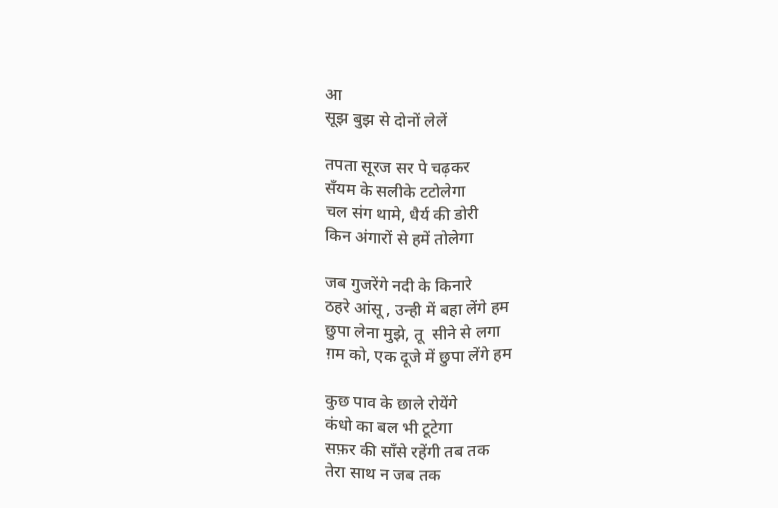आ
सूझ बुझ से दोनों लेलें

तपता सूरज सर पे चढ़कर
सँयम के सलीके टटोलेगा
चल संग थामे, धैर्य की डोरी
किन अंगारों से हमें तोलेगा

जब गुजरेंगे नदी के किनारे
ठहरे आंसू , उन्ही में बहा लेंगे हम
छुपा लेना मुझे, तू  सीने से लगा
ग़म को, एक दूजे में छुपा लेंगे हम

कुछ पाव के छाले रोयेंगे
कंधो का बल भी टूटेगा
सफ़र की साँसे रहेंगी तब तक
तेरा साथ न जब तक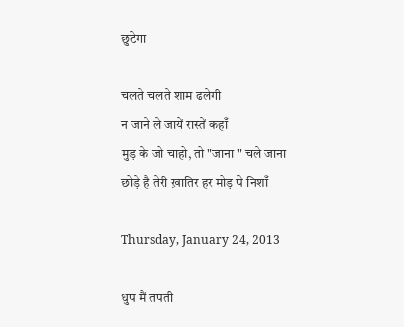छुटेगा

चलते चलते शाम ढलेगी
न जाने ले जायें रास्तें कहाँ
मुड़ के जो चाहो, तो "जाना " चले जाना
छोड़े है तेरी ख़ातिर हर मोड़ पे निशाँ

Thursday, January 24, 2013

धुप मैं तपती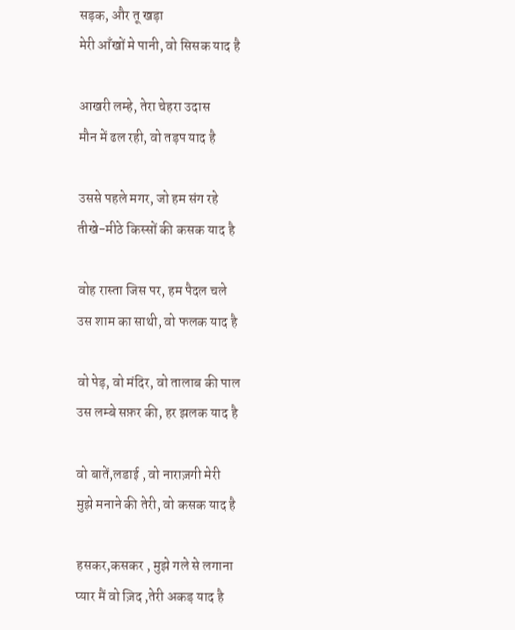सड़क, और तू खड़ा
मेरी आँखों मे पानी, वो सिसक याद है

आखरी लम्हे, तेरा चेहरा उदास
मौन में ढल रही, वो तड़प याद है

उससे पहले मगर, जो हम संग रहे
तीखे-मीठे किस्सों की कसक याद है

वोह रास्ता जिस पर, हम पैदल चले
उस शाम का साथी, वो फलक याद है

वो पेड़, वो मंदिर, वो तालाब की पाल
उस लम्बे सफ़र की, हर झलक याद है

वो बातें,लडाई , वो नाराज़गी मेरी
मुझे मनाने की तेरी, वो कसक याद है

हसकर,कसकर , मुझे गले से लगाना
प्यार मैं वो ज़िद ,तेरी अकड़ याद है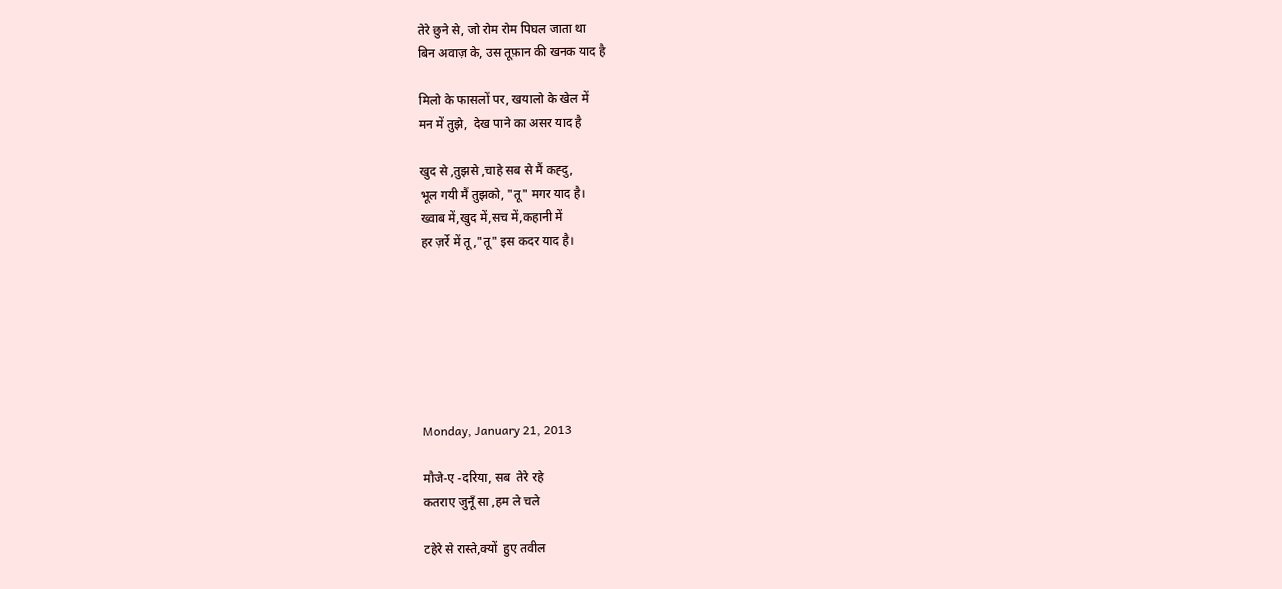तेरे छुने से, जो रोम रोम पिघल जाता था
बिन अवाज़ के, उस तूफ़ान की खनक याद है

मिलो के फासलों पर, खयालो के खेल में
मन में तुझे,  देख पाने का असर याद है

खुद से ,तुझसे ,चाहे सब से मैं कह्दु,
भूल गयी मैं तुझको, "तू" मगर याद है।
ख्वाब में,खुद में,सच में,कहानी में
हर ज़र्रे में तू,"तू" इस कदर याद है।







Monday, January 21, 2013

मौजे-ए -दरिया, सब  तेरे रहे
कतराए जुनूँ सा ,हम ले चले

टहेरे से रास्ते,क्यों  हुए तवील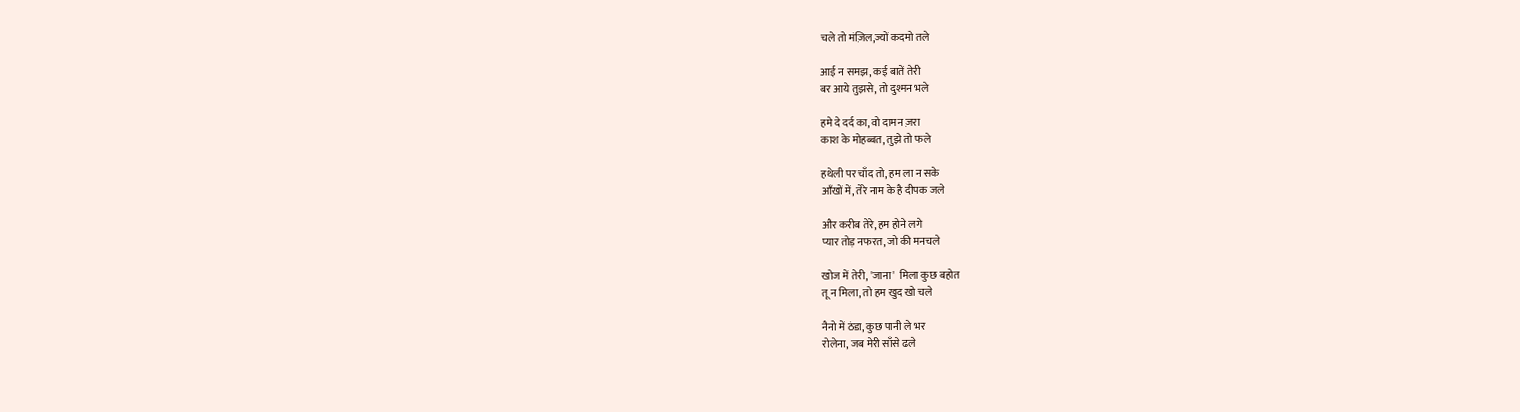चले तो मंज़िल,ज्यों कदमो तले

आई न समझ, कई बातें तेरी
बर आये तुझसे, तो दुश्मन भले

हमे दे दर्द का, वो दामन ज़रा
काश के मोहब्बत, तुझे तो फले

हथेली पर चाँद तो, हम ला न सके
आँखों में, तेरे नाम के है दीपक जले

और करीब तेरे, हम होने लगे
प्यार तोड़ नफरत, जो की मनचले

खोज में तेरी, 'जाना'  मिला कुछ बहोत
तू न मिला, तो हम खुद खो चले

नैनो में ठंडा, कुछ पानी ले भर
रोलेना, जब मेरी साँसे ढले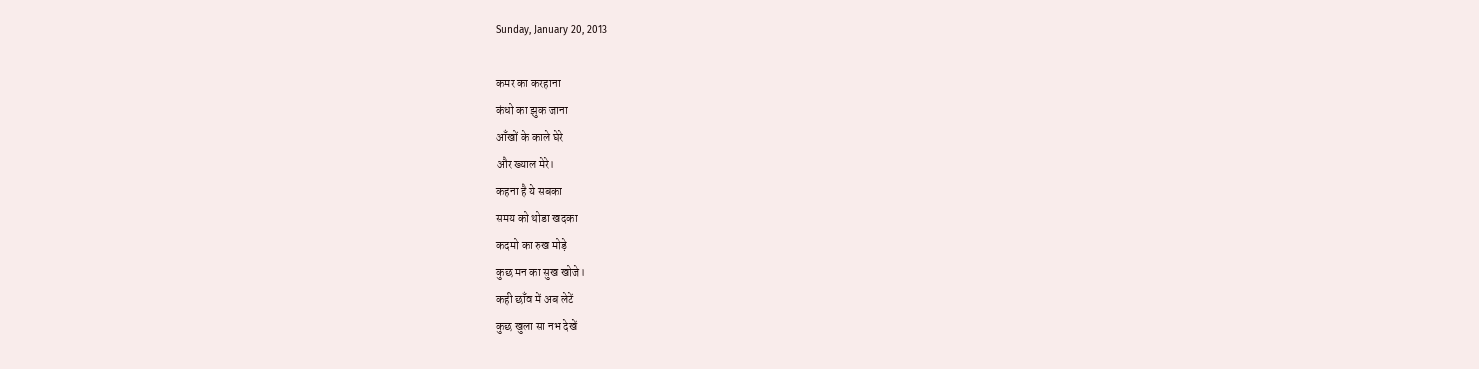Sunday, January 20, 2013

कमर का करहाना
कंधो का झुक जाना
आँखों के काले घेरे
और ख्याल मेरे।
कहना है ये सबका
समय को थोडा खदका
कदमो का रुख मोड़े
कुछ मन का सुख खोजे।
कही छाँव में अब लेटें
कुछ खुला सा नभ देखें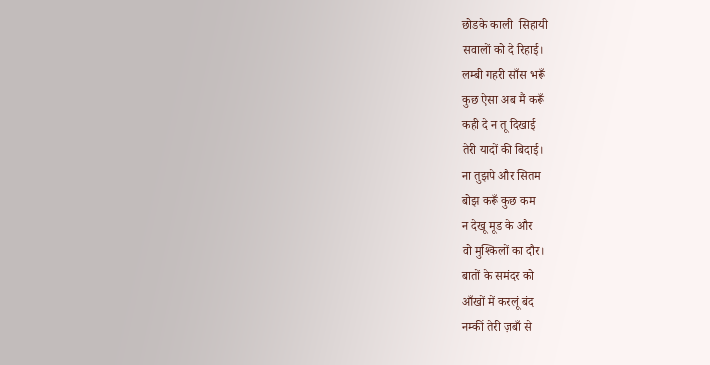छोडके काली  सिहायी
सवालों को दे रिहाई।
लम्बी गहरी साँस भरूँ
कुछ ऐसा अब मैं करूँ
कही दे न तू दिखाई
तेरी यादों की बिदाई।
ना तुझपे और सितम
बोझ करूँ कुछ कम
न देखू मूड के और
वो मुश्किलों का दौर।
बातों के समंदर को
आँखों में करलूं बंद
नम्कीं तेरी ज़बाँ से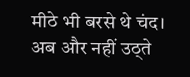मीठे भी बरसे थे चंद।
अब और नहीं उठ्ते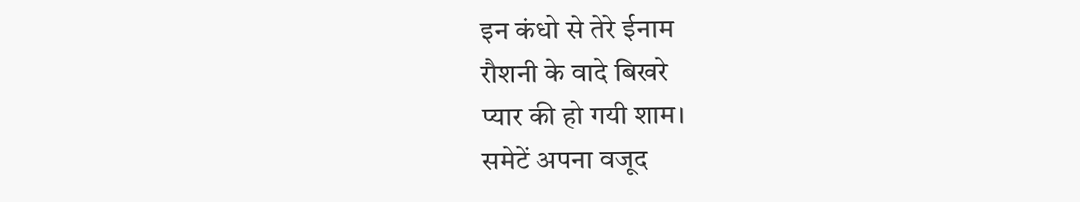इन कंधो से तेरे ईनाम
रौशनी के वादे बिखरे
प्यार की हो गयी शाम।
समेटें अपना वजूद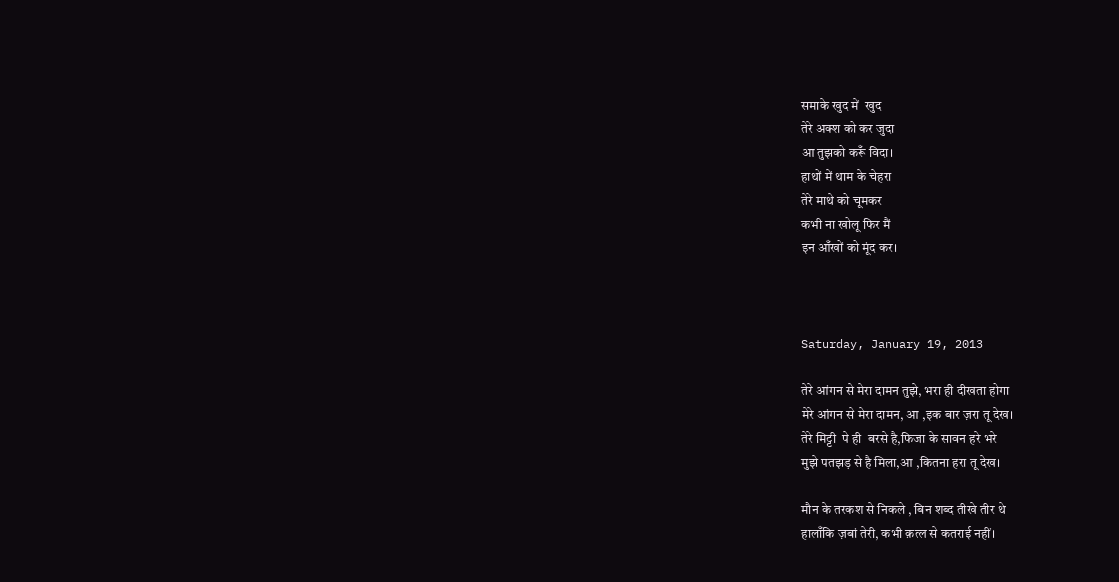समाके खुद में  खुद
तेरे अक्श को कर जुदा
आ तुझको करूँ विदा।
हाथों में थाम के चेहरा
तेरे माथे को चूमकर
कभी ना खोलू फिर मैं
इन आँखों को मूंद कर।



Saturday, January 19, 2013

तेरे आंगन से मेरा दामन तुझे, भरा ही दीखता होगा
मेरे आंगन से मेरा दामन, आ ,इक बार ज़रा तू देख।
तेरे मिट्टी  पे ही  बरसे है,फिजा के सावन हरे भरे
मुझे पतझड़ से है मिला,आ ,कितना हरा तू देख।

मौन के तरकश से निकले , बिन शब्द तीखे तीर थे
हालाँकि ज़बां तेरी, कभी क़त्ल से कतराई नहीं।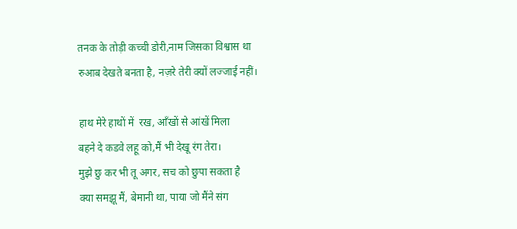तनक के तोड़ी कच्ची डोरी,नाम जिसका विश्वास था
रुआब देखते बनता है, नज़रे तेरी क्यों लज्जाई नहीं।

हाथ मेरे हाथों में  रख, आँखों से आंखें मिला
बहने दे कडवे लहू को,मैं भी देखू रंग तेरा।
मुझे छु कर भी तू अगर, सच को छुपा सकता है
क्या समझू मैं, बेमानी था, पाया जो मैंने संग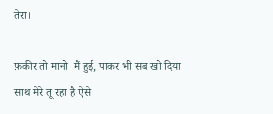तेरा।

फ़कीर तो मानो  मैं हुई, पाकर भी सब खो दिया
साथ मेरे तू रहा है ऐसे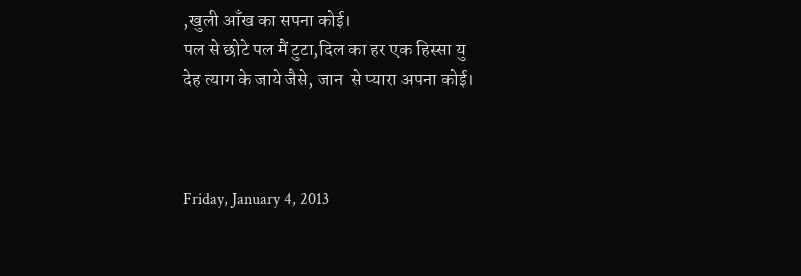,खुली आँख का सपना कोई।
पल से छोटे पल मैं टुटा,दिल का हर एक हिस्सा यु
देह त्याग के जाये जैसे, जान  से प्यारा अपना कोई।



Friday, January 4, 2013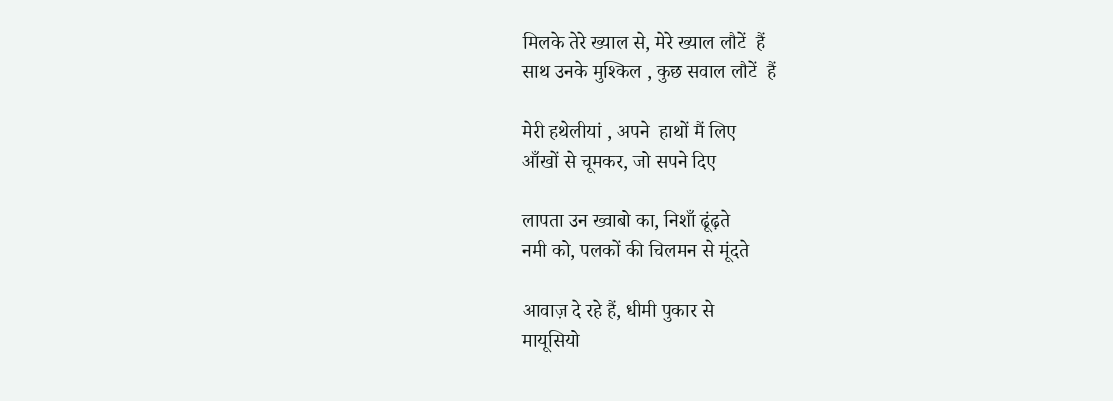मिलके तेरे ख्याल से, मेरे ख्याल लौटें  हैं
साथ उनके मुश्किल , कुछ सवाल लौटें  हैं

मेरी हथेलीयां , अपने  हाथों मैं लिए
आँखों से चूमकर, जो सपने दिए

लापता उन ख्वाबो का, निशाँ ढूंढ़ते
नमी को, पलकों की चिलमन से मूंदते

आवाज़ दे रहे हैं, धीमी पुकार से
मायूसियो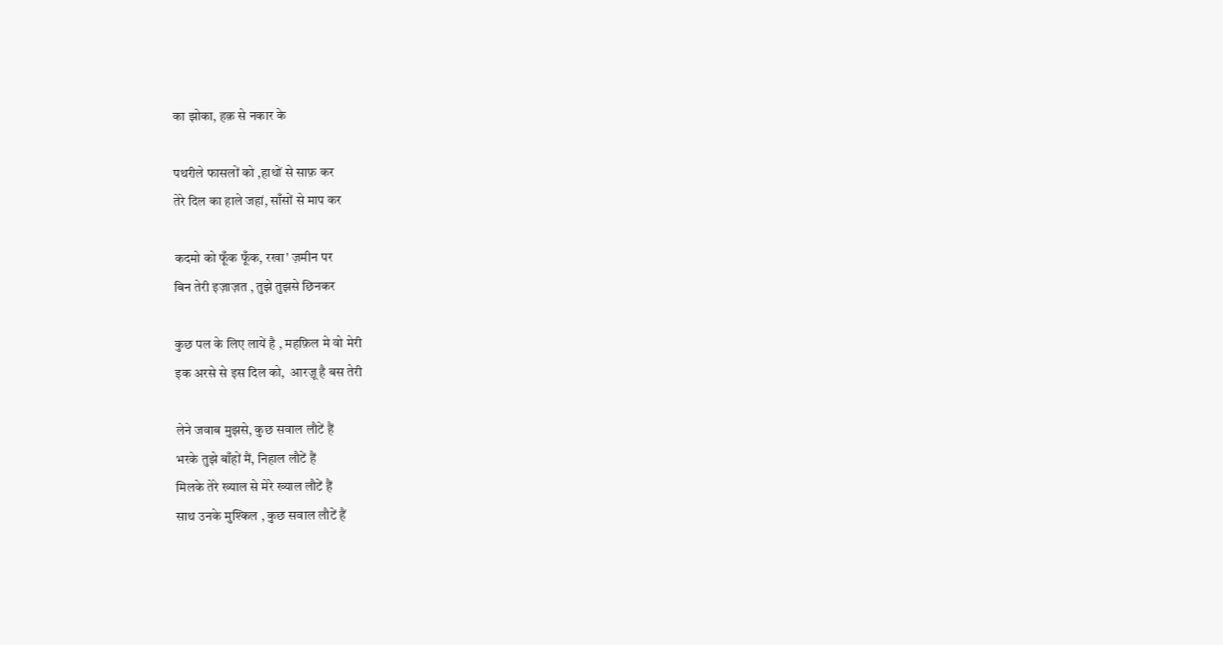का झोका, हक़ से नकार के

पथरीले फासलों को ,हाथों से साफ़ कर
तेरे दिल का हाले जहां, साँसों से माप कर

कदमो को फूँक फूँक, रखा' ज़मीन पर
बिन तेरी इज़ाज़त , तुझे तुझसे छिनकर

कुछ पल के लिए लायें है , महफ़िल मे वो मेरी
इक अरसे से इस दिल को,  आरज़ू है बस तेरी

लेने जवाब मुझसे, कुछ सवाल लौटें हैं
भरके तुझे बाँहों मैं, निहाल लौटें हैं
मिलके तेरे ख्याल से मेरे ख्याल लौटें हैं
साथ उनके मुश्किल , कुछ सवाल लौटें हैं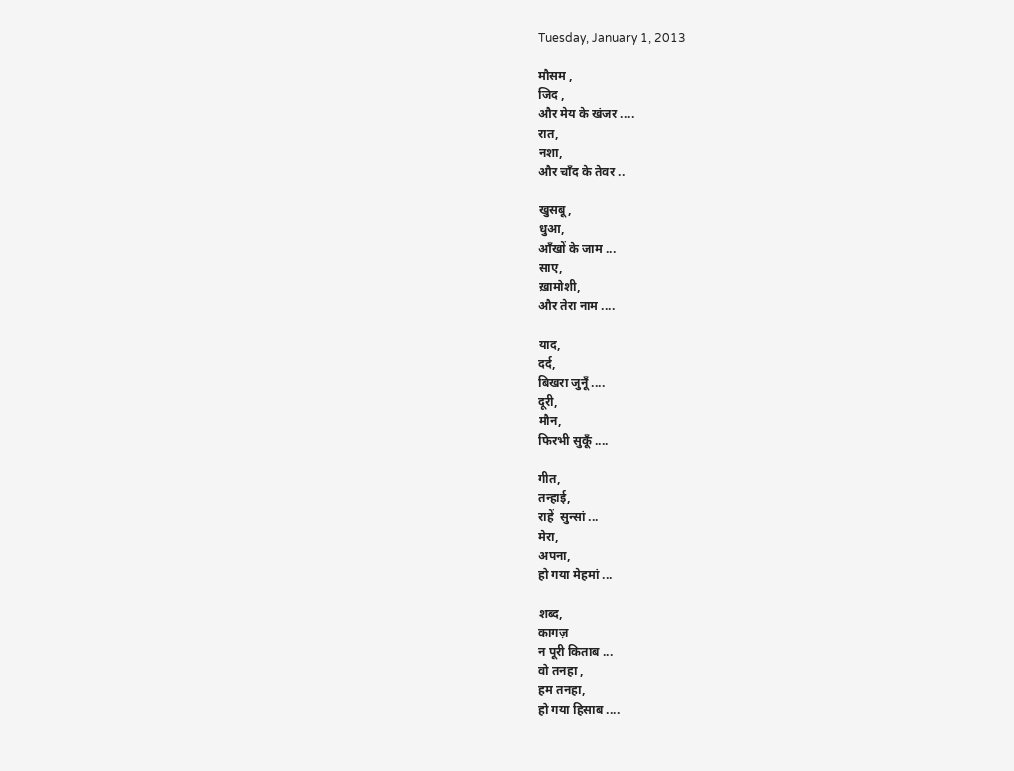Tuesday, January 1, 2013

मौसम ,
जिद ,
और मेय के खंजर ....
रात,
नशा,
और चाँद के तेवर ..

खुसबू,
धुआ,
आँखों के जाम ...
साए,
ख़ामोशी,
और तेरा नाम ....

याद,
दर्द,
बिखरा जुनूँ ....
दूरी,
मौन,
फिरभी सुकूँ ....

गीत,
तन्हाई,
राहें  सुन्सां ...
मेरा,
अपना,
हो गया मेहमां ...

शब्द,
कागज़
न पूरी किताब ...
वो तनहा ,
हम तनहा,
हो गया हिसाब ....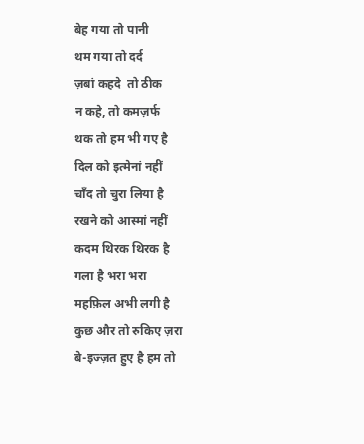बेह गया तो पानी
थम गया तो दर्द
ज़बां कहदे  तो ठीक
न कहे, तो कमज़र्फ
थक तो हम भी गए है
दिल को इत्मेनां नहीं
चाँद तो चुरा लिया है
रखने को आस्मां नहीं
कदम थिरक थिरक है
गला है भरा भरा
महफ़िल अभी लगी है
कुछ और तो रुकिए ज़रा
बे-इज्ज़त हुए है हम तो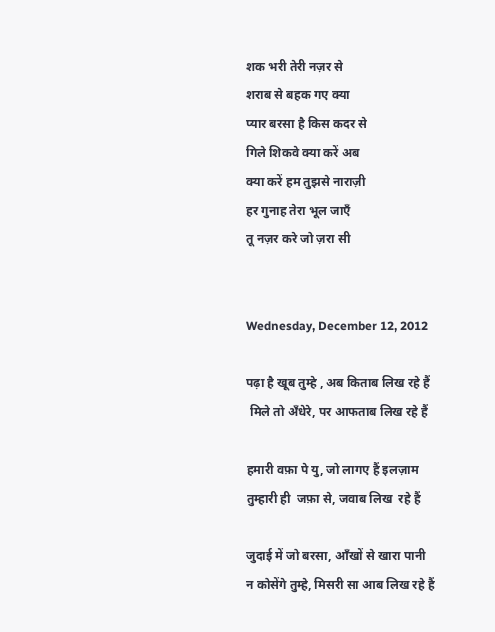शक भरी तेरी नज़र से
शराब से बहक गए क्या
प्यार बरसा है किस कदर से
गिले शिकवे क्या करें अब
क्या करें हम तुझसे नाराज़ी
हर गुनाह तेरा भूल जाएँ
तू नज़र करे जो ज़रा सी


Wednesday, December 12, 2012

पढ़ा है खूब तुम्हे , अब किताब लिख रहे हैं
 मिले तो अँधेरे, पर आफताब लिख रहे हैं

हमारी वफ़ा पे यु, जो लागए हैं इलज़ाम
तुम्हारी ही  जफ़ा से, जवाब लिख  रहे हैं

जुदाई में जो बरसा, आँखों से खारा पानी
न कोसेंगे तुम्हे, मिसरी सा आब लिख रहे हैं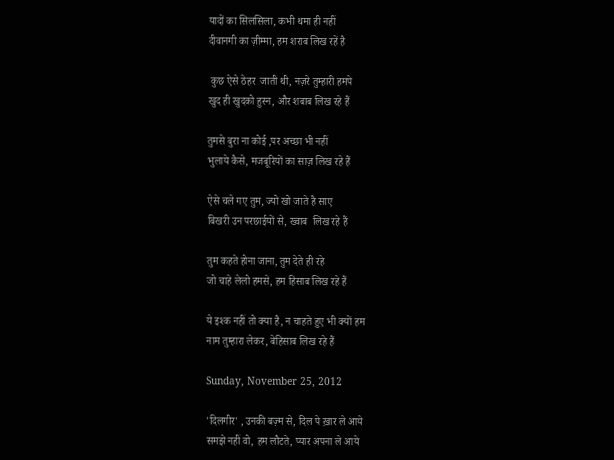यादों का सिलसिला, कभी थमा ही नहीं
दीवानगी का ज़ीम्मा, हम शराब लिख रहें है

 कुछ ऐसे ठेहर  जाती थी, नज़रे तुम्हारी हमपे
खुद ही खुदको हुस्न, और शबाब लिख रहे हैं

तुमसे बुरा ना कोई ,पर अच्छा भी नहीं
भुलाये कैसे, मजबूरियों का साज़ लिख रहे हैं

ऐसे चले गए तुम, ज्यो खो जाते है साए
बिखरी उन परछाईयों से, ख्वाब  लिख रहे हैं

तुम कहते होना जाना, तुम देते ही रहे
जो चाहे लेलो हमसे, हम हिसाब लिख रहे हैं

ये इश्क नहीं तो क्या है, न चाहते हुए भी क्यों हम
नाम तुम्हारा लेकर, बेहिसाब लिख रहे हैं

Sunday, November 25, 2012

'दिलगीर' , उनकी बज़्म से, दिल पे ख़ार ले आये
समझे नहीं वो, हम लौटते, प्यार अपना ले आये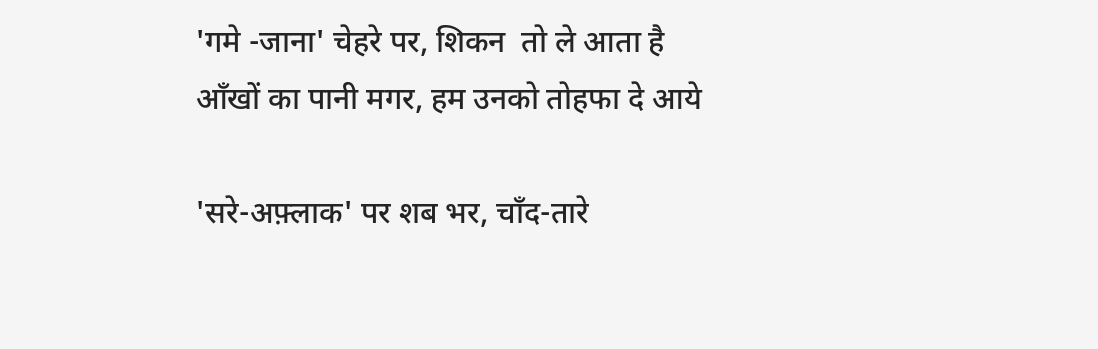'गमे -जाना' चेहरे पर, शिकन  तो ले आता है
आँखों का पानी मगर, हम उनको तोहफा दे आये

'सरे-अफ़्लाक' पर शब भर, चाँद-तारे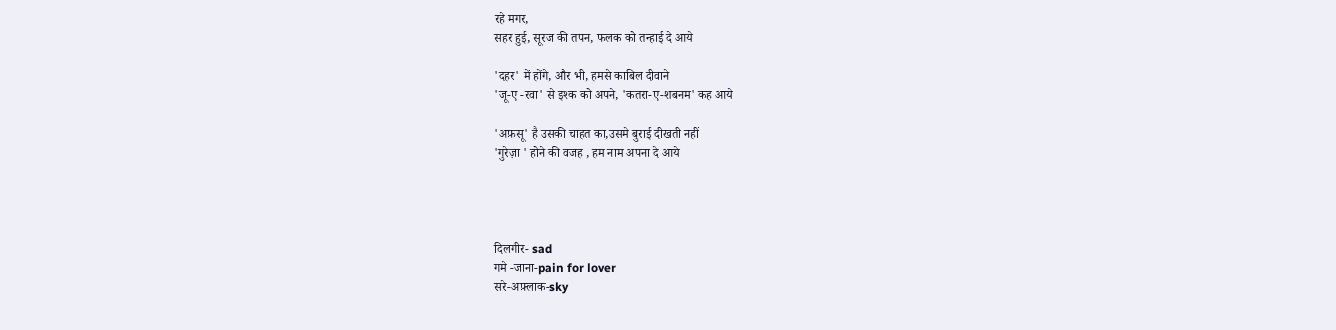रहे मगर,
सहर हुई, सूरज की तपन, फलक को तन्हाई दे आये

'दहर' में होंगे, और भी, हमसे काबिल दीवाने
'जू-ए -रवा' से इश्क को अपने, 'कतरा-ए-शबनम' कह आये

'अफ़सू' है उसकी चाहत का,उसमे बुराई दीखती नहीं
'गुरेज़ा ' होने की वजह , हम नाम अपना दे आये




दिलगीर- sad
गमे -जाना-pain for lover
सरे-अफ़्लाक-sky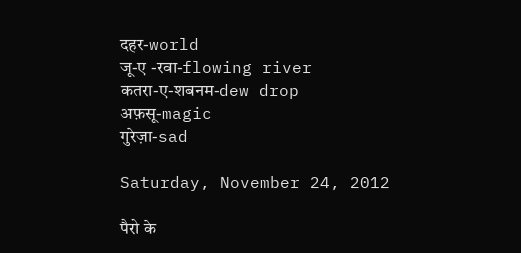दहर-world
जू-ए -रवा-flowing river
कतरा-ए-शबनम-dew drop
अफ़सू-magic
गुरेज़ा-sad

Saturday, November 24, 2012

पैरो के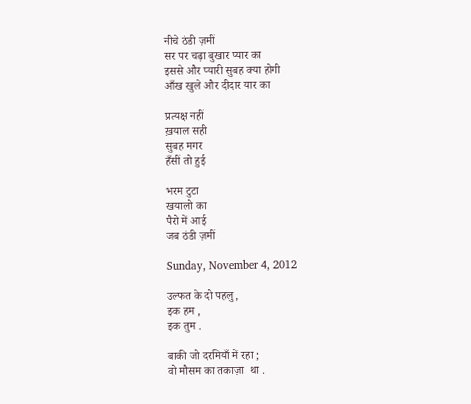नीचे ठंडी ज़मीं
सर पर चढ़ा बुखार प्यार का
इससे और प्यारी सुबह क्या होगी
आँख खुले और दीदार यार का

प्रत्यक्ष नहीं
ख़याल सही
सुबह मगर
हँसीं तो हुई

भरम टुटा
खयालो का
पैरो में आई
जब ठंडी ज़मीं

Sunday, November 4, 2012

उल्फत के दो पहलु,
इक हम ,
इक तुम .

बाकी जो दरमियाँ में रहा ;
वो मौसम का तकाज़ा  था .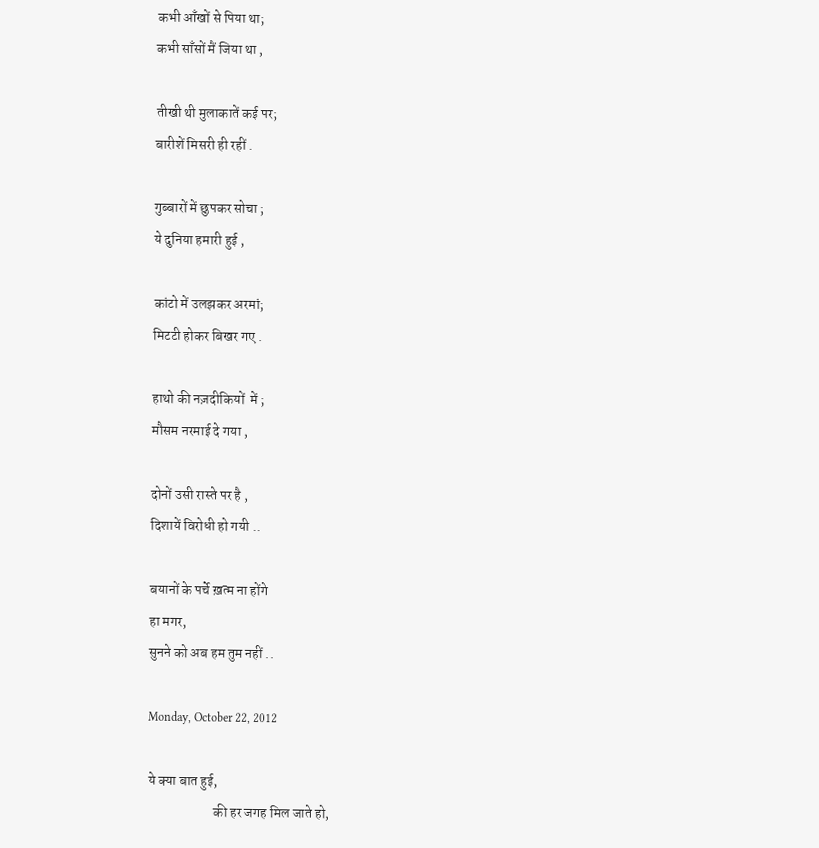कभी आँखों से पिया था;
कभी साँसों मैं जिया था ,

तीखी थी मुलाकातें कई पर;
बारीशें मिसरी ही रहीं .

गुब्बारों में छुपकर सोचा ;
ये दुनिया हमारी हुई ,

कांटो में उलझकर अरमां;
मिटटी होकर बिखर गए .

हाथो की नज़दीकियों  में ;
मौसम नरमाई दे गया ,

दोनों उसी रास्ते पर है ,
दिशायें विरोधी हो गयी ..

बयानों के पर्चे ख़त्म ना होंगे
हा मगर,
सुनने को अब हम तुम नहीं ..

Monday, October 22, 2012

ये क्या बात हुई,
                        की हर जगह मिल जाते हो,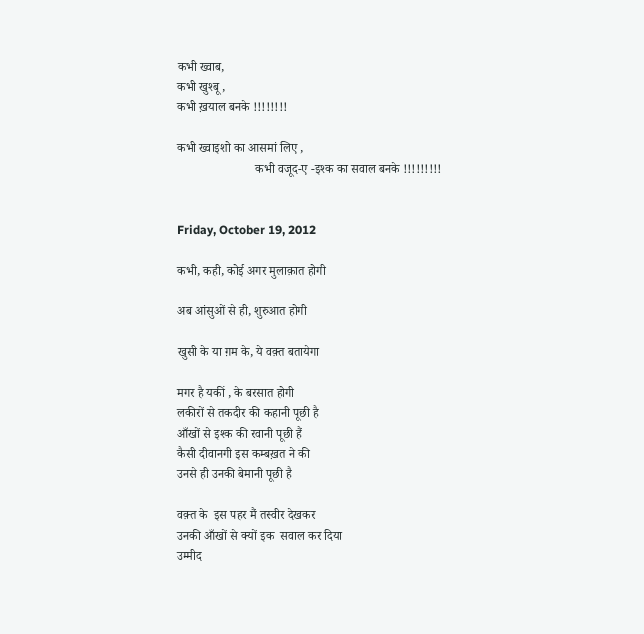कभी ख्वाब,
कभी खुश्बू ,
कभी ख़याल बनके !!!!!!!!

कभी ख्वाइशो का आसमां लिए ,
                         कभी वजूद-ए -इश्क का सवाल बनके !!!!!!!!!


Friday, October 19, 2012

कभी, कही, कोई अगर मुलाक़ात होगी

अब आंसुओं से ही, शुरुआत होगी

खुसी के या ग़म के, ये वक़्त बतायेगा

मगर है यकीं , के बरसात होगी
लकीरों से तकदीर की कहानी पूछी है
आँखों से इश्क की रवानी पूछी हैं
कैसी दीवानगी इस कम्बख़त ने की
उनसे ही उनकी बेमानी पूछी है

वक़्त के  इस पहर मैं तस्वीर देखकर
उनकी आँखों से क्यों इक  सवाल कर दिया
उम्मीद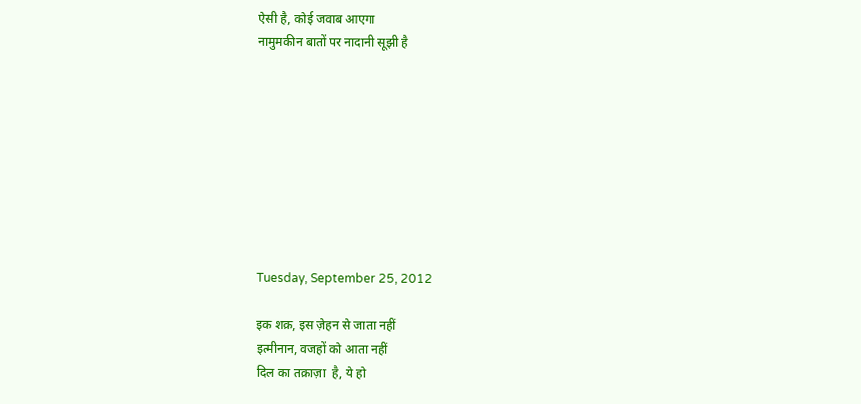ऐसी है, कोई जवाब आएगा
नामुमकीन बातों पर नादानी सूझी है









Tuesday, September 25, 2012

इक शक़, इस ज़ेहन से जाता नहीं
इत्मीनान, वजहों को आता नहीं
दिल का तक़ाज़ा  है, ये हो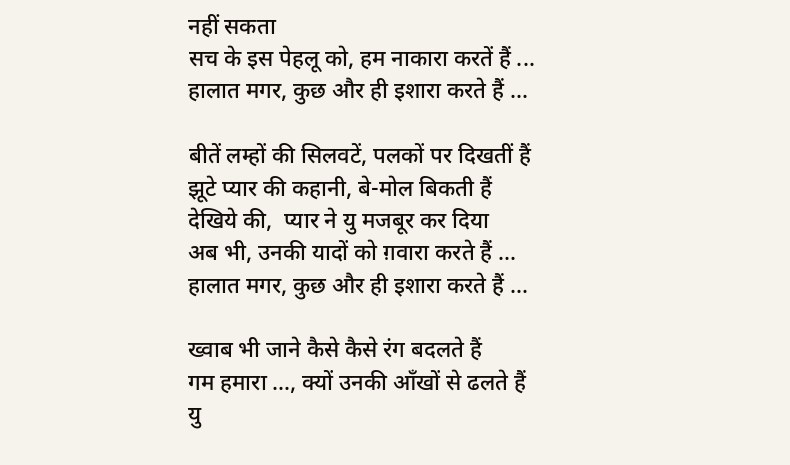नहीं सकता
सच के इस पेहलू को, हम नाकारा करतें हैं ...
हालात मगर, कुछ और ही इशारा करते हैं ...

बीतें लम्हों की सिलवटें, पलकों पर दिखतीं हैं
झूटे प्यार की कहानी, बे-मोल बिकती हैं
देखिये की,  प्यार ने यु मजबूर कर दिया
अब भी, उनकी यादों को ग़वारा करते हैं ...
हालात मगर, कुछ और ही इशारा करते हैं ...

ख्वाब भी जाने कैसे कैसे रंग बदलते हैं
गम हमारा ..., क्यों उनकी आँखों से ढलते हैं
यु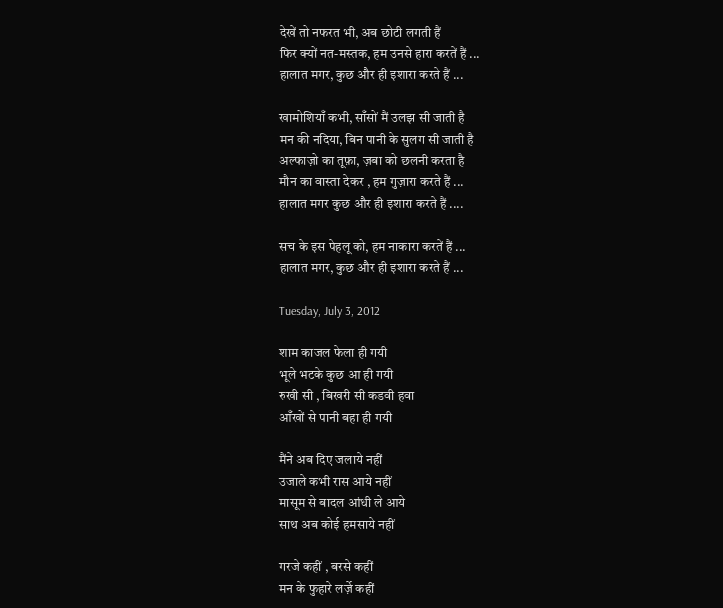देखें तो नफरत भी, अब छोटी लगती हैं
फिर क्यों नत-मस्तक, हम उनसे हारा करतें हैं ...
हालात मगर, कुछ और ही इशारा करते हैं ...

खामोशियाँ कभी, साँसों मैं उलझ सी जाती है
मन की नदिया, बिन पानी के सुलग सी जाती है
अल्फाज़ो का तूफ़ा, ज़बा को छलनी करता है
मौन का वास्ता देकर , हम गुज़ारा करते हैं ...
हालात मगर कुछ और ही इशारा करते हैं ....

सच के इस पेहलू को, हम नाकारा करतें हैं ...
हालात मगर, कुछ और ही इशारा करते हैं ...

Tuesday, July 3, 2012

शाम काजल फेला ही गयी
भूले भटके कुछ आ ही गयी
रुखी सी , बिखरी सी कडवी हवा
आँखों से पानी बहा ही गयी

मैंने अब दिए जलाये नहीं
उजाले कभी रास आये नहीं
मासूम से बादल आंधी ले आये
साथ अब कोई हमसाये नहीं

गरजे कहीं , बरसे कहीं
मन के फुहारे लर्ज़े कहीं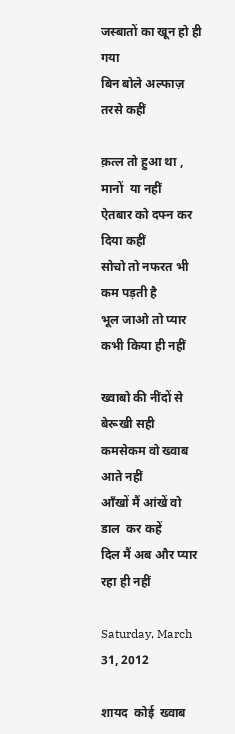जस्बातों का खून हो ही गया
बिन बोले अल्फाज़ तरसे कहीं

क़त्ल तो हुआ था , मानों  या नहीं
ऐतबार को दफ्न कर दिया कहीं
सोचो तो नफरत भी कम पड़ती है
भूल जाओ तो प्यार कभी किया ही नहीं

ख्वाबो की नींदों से बेरूखी सही
कमसेकम वो ख्वाब आते नहीं
आँखों मैं आंखें वो डाल  कर कहें
दिल मैं अब और प्यार रहा ही नहीं

Saturday, March 31, 2012

शायद  कोई  ख्वाब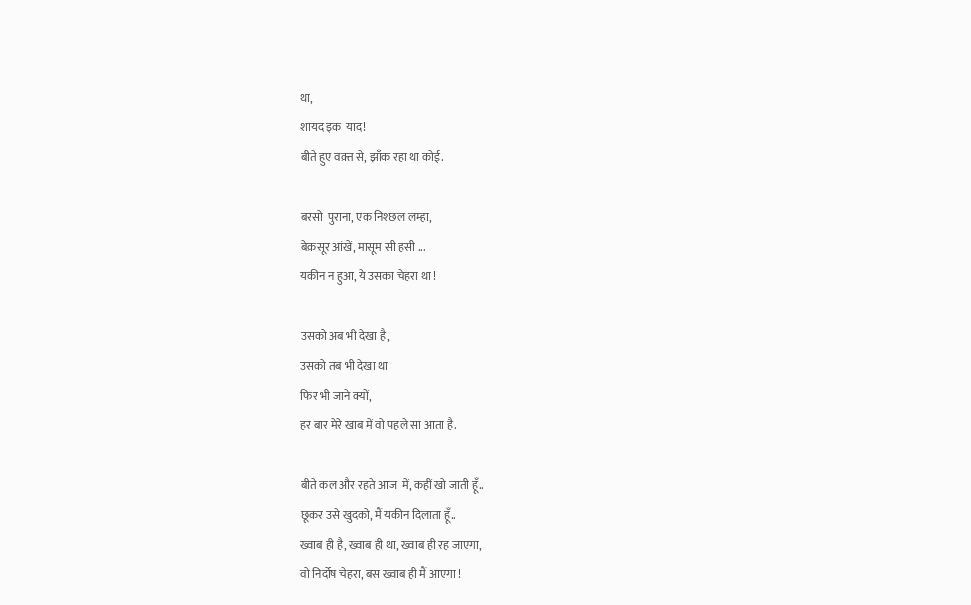था,
शायद इक  याद!
बीते हुए वक़्त से, झाँक रहा था कोई.

बरसो  पुराना, एक निश्छल लम्हा,
बेक़सूर आंखें, मासूम सी हसी ...
यकीन न हुआ, ये उसका चेहरा था !

उसको अब भी देखा है,
उसको तब भी देखा था
फिर भी जाने क्यों,
हर बार मेरे खाब में वो पहले सा आता है.

बीते कल और रहते आज  में, कहीं खो जाती हूँ..
छूकर उसे खुदको, मैं यकीन दिलाता हूँ..
ख्वाब ही है, ख्वाब ही था, ख्वाब ही रह जाएगा,
वो निर्दोष चेहरा, बस ख्वाब ही मैं आएगा !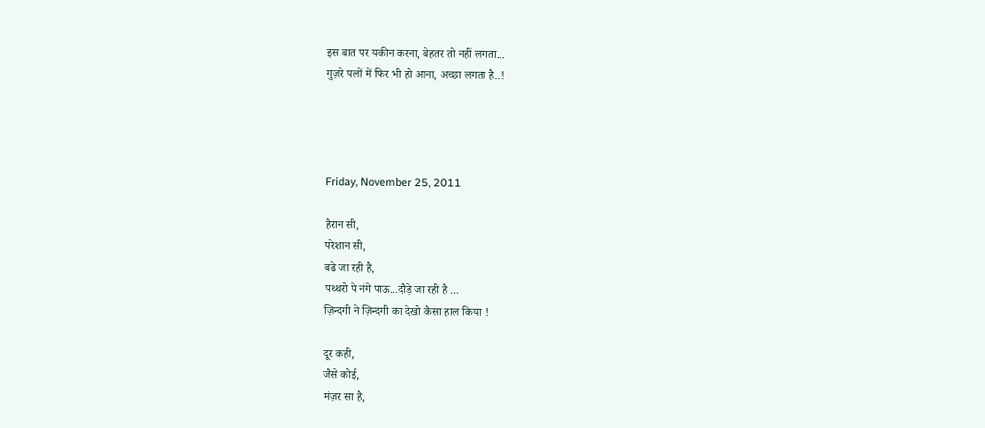इस बात पर यकीन करना, बेहतर तो नहीं लगता...
गुज़रे पलों में फिर भी हो आना, अच्छा लगता है..!




Friday, November 25, 2011

हैरान सी,
परेशान सी,
बढे जा रही है,
पथ्थरो पे नंगे पाऊ...दौड़े जा रही है ...
ज़िन्दगी ने ज़िन्दगी का देखो कैसा हाल किया !

दूर कही,
जैसे कोई,
मंज़र सा है,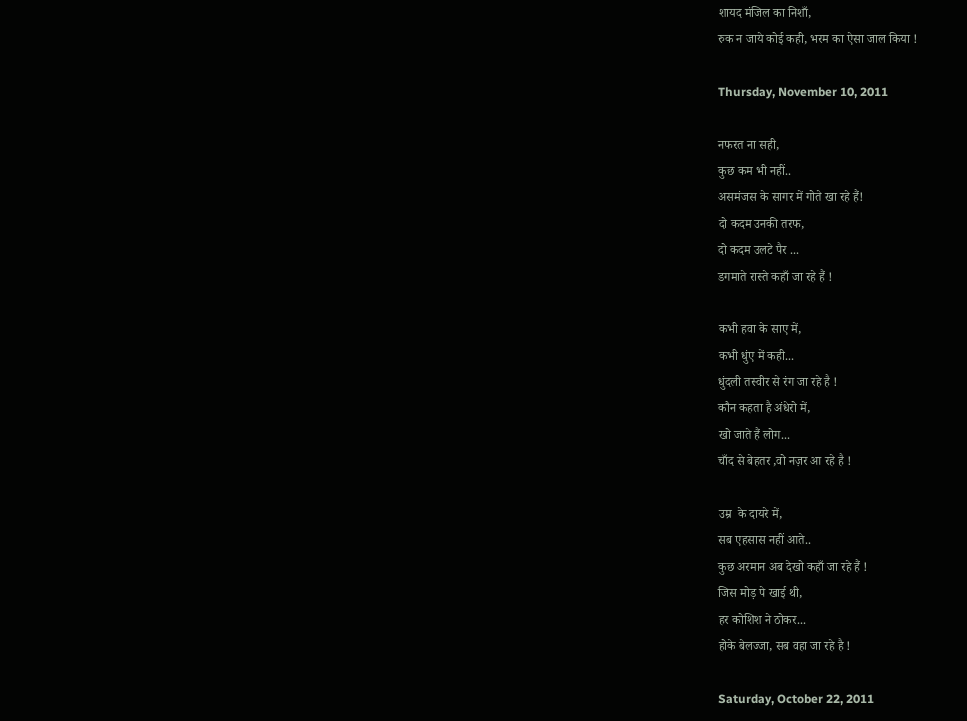शायद मंजिल का निशाँ,
रुक न जाये कोई कही, भरम का ऐसा जाल किया !

Thursday, November 10, 2011

नफरत ना सही,
कुछ कम भी नहीं..
असमंजस के सागर में गोते खा रहे हैं!
दो कदम उनकी तरफ,
दो कदम उलटे पैर ...
डगमाते रास्ते कहाँ जा रहे हैं !

कभी हवा के साए में,
कभी धुंए में कही...
धुंदली तस्वीर से रंग जा रहे है !
कौन कहता है अंधेरो में,
खो जाते हैं लोग...
चाँद से बेहतर ,वो नज़र आ रहे है !

उम्र  के दायरे में,
सब एहसास नहीं आते..
कुछ अरमान अब देखो कहाँ जा रहे हैं !
जिस मोड़ पे खाई थी,
हर कोशिश ने ठोकर...
होके बेलज्जा, सब वहा जा रहे है !

Saturday, October 22, 2011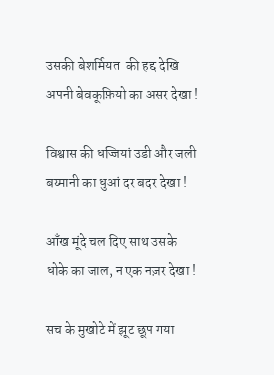उसकी बेशर्मियत  की हद्द देखि
अपनी बेवकूफ़ियो का असर देखा !

विश्वास की धज्जियां उडी और जली
बय्मानी का धुआं दर बदर देखा !

आँख मूंदे चल दिए साथ उसके
धोके का जाल, न एक नज़र देखा !

सच के मुखोटे में झूट छूप गया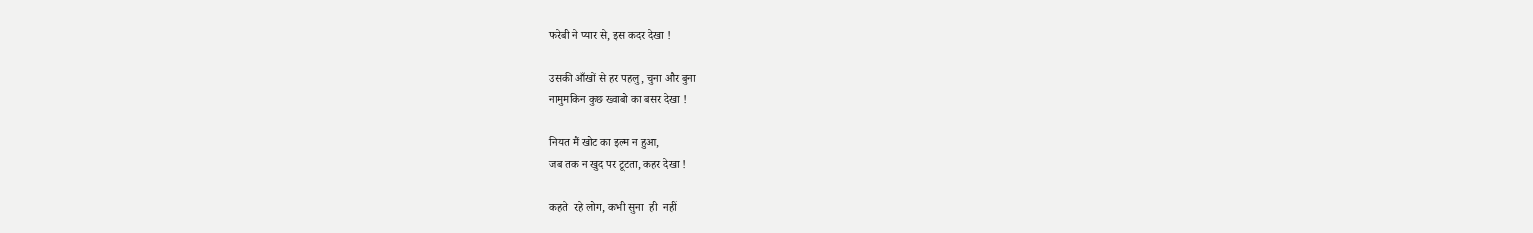फरेबी ने प्यार से, इस कदर देखा !

उसकी आँखों से हर पहलु, चुना और बुना
नामुमकिन कुछ ख्वाबो का बसर देखा !

नियत मैं खोट का इल्म न हुआ,
जब तक न खुद पर टूटता, कहर देखा !

कहते  रहे लोग, कभी सुना  ही  नहीं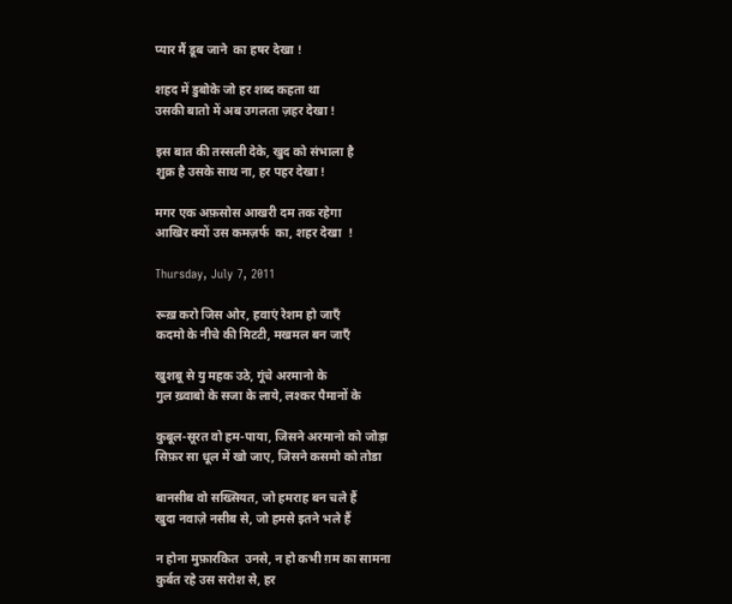प्यार मैं डूब जाने  का हषर देखा !

शहद में डुबोके जो हर शब्द कहता था
उसकी बातो में अब उगलता ज़हर देखा !

इस बात की तस्सली देके, खुद को संभाला है
शुक्र है उसके साथ ना, हर पहर देखा !

मगर एक अफ़सोस आखरी दम तक रहेगा
आखिर क्यों उस कमज़र्फ  का, शहर देखा  !

Thursday, July 7, 2011

रूख़ करो जिस ओर, हवाएं रेशम हो जाएँ
कदमो के नीचे की मिटटी, मखमल बन जाएँ

खुशबू से यु महक उठे, गूंचे अरमानो के
गुल ख़्वाबो के सजा के लाये, लश्कर पैमानों के

कुबूल-सूरत वो हम-पाया, जिसने अरमानो को जोड़ा
सिफ़र सा धूल में खो जाए, जिसने कसमो को तोडा

बानसीब वो सख्सियत, जो हमराह बन चले हैं
खुदा नवाज़े नसीब से, जो हमसे इतने भले हैं

न होना मुफ़ारकित  उनसे, न हो कभी ग़म का सामना
कुर्बत रहे उस सरोश से, हर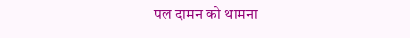पल दामन को थामना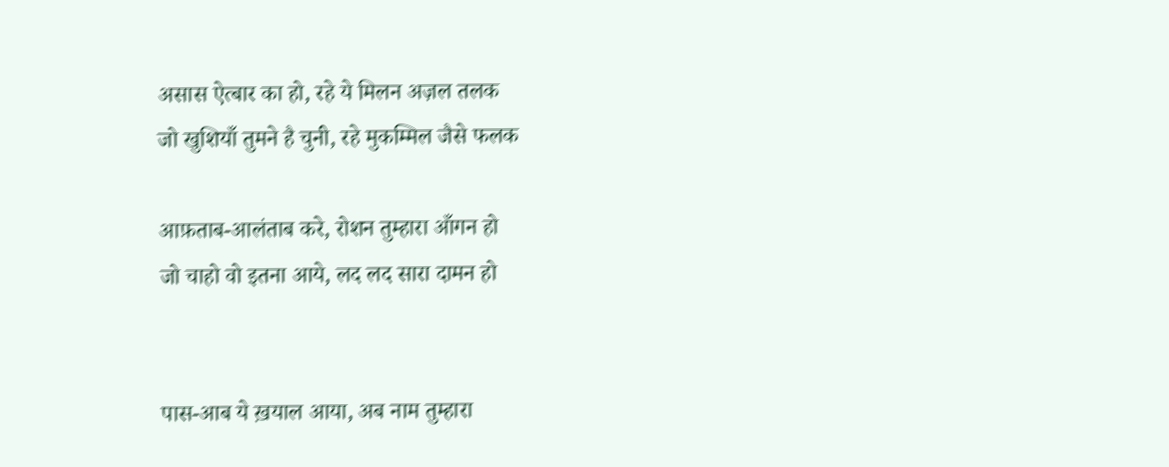असास ऐत्बार का हो, रहे ये मिलन अज़ल तलक
जो खुशियाँ तुमने है चुनी, रहे मुकम्मिल जैसे फलक

आफ़ताब-आलंताब करे, रोशन तुम्हारा आँगन हो
जो चाहो वो इतना आये, लद लद सारा दामन हो


पास-आब ये ख़याल आया, अब नाम तुम्हारा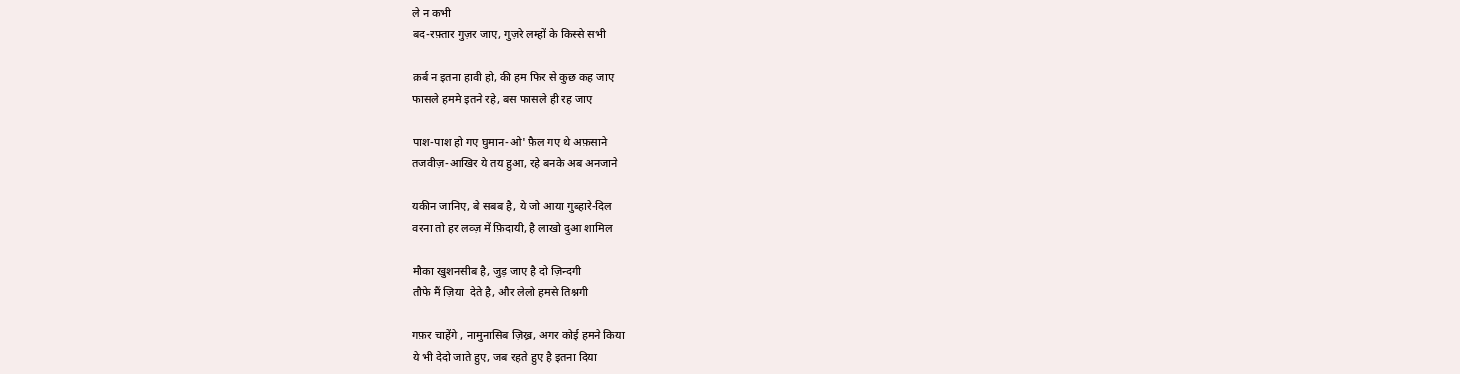ले न कभी
बद-रफ़्तार गुज़र जाए, गुज़रे लम्हों के किस्से सभी

क़र्ब न इतना हावी हो, की हम फिर से कुछ कह जाए
फासले हममे इतने रहे, बस फासले ही रह जाए

पाश-पाश हो गए घुमान-ओ' फ़ैल गए थे अफ़साने
तजवीज़-आखिर ये तय हुआ, रहे बनके अब अनजाने

यकीन जानिए, बे सबब है, ये जो आया गुब्हारे-दिल
वरना तो हर लव्ज़ में फ़िदायी, है लाखो दुआ शामिल

मौका खुशनसीब है, जुड़ जाए है दो ज़िन्दगी
तौफे मैं ज़िया  देते है, और लेलो हमसे तिश्नगी

गफ़र चाहेंगे , नामुनासिब ज़िख्र, अगर कोई हमने किया
ये भी देदो जाते हुए, जब रहते हुए है इतना दिया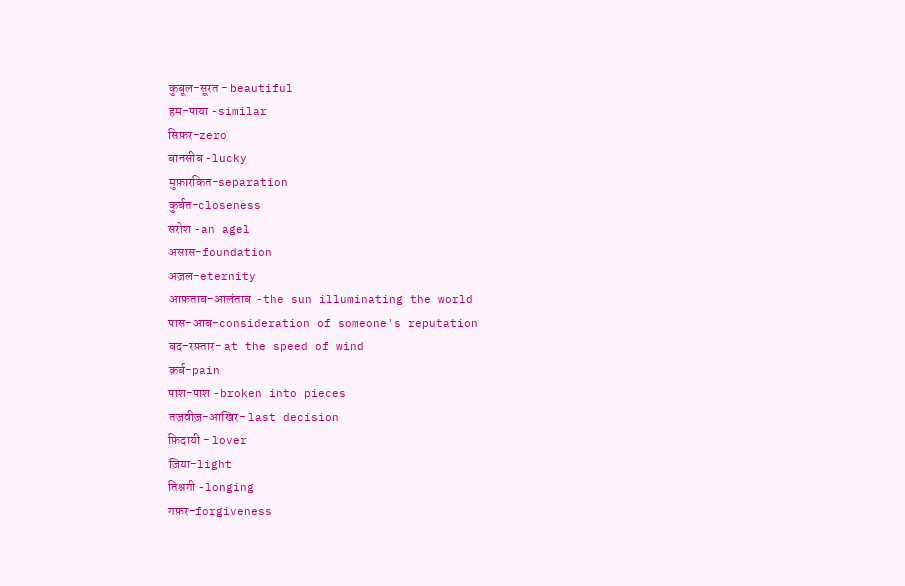कुबूल-सूरत - beautiful
हम-पाया -similar
सिफ़र-zero
बानसीब -lucky
मुफ़ारकित-separation
कुर्बत-closeness
सरोश -an agel
असास-foundation
अज़ल-eternity
आफ़ताब-आलंताब  -the sun illuminating the world
पास-आब-consideration of someone's reputation
बद-रफ़्तार- at the speed of wind
क़र्ब-pain
पाश-पाश -broken into pieces
तजवीज़-आखिर- last decision
फ़िदायी - lover
ज़िया-light
तिश्नगी -longing
गफ़र-forgiveness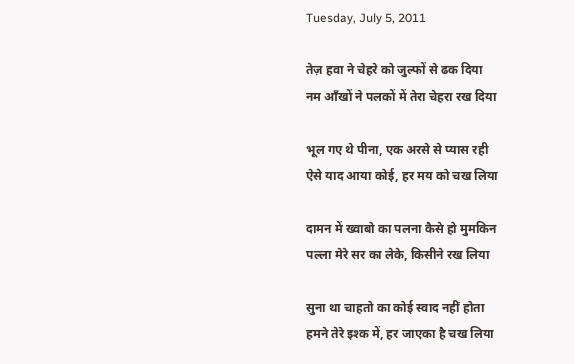Tuesday, July 5, 2011

तेज़ हवा ने चेहरे को जुल्फों से ढक दिया
नम आँखों ने पलकों में तेरा चेहरा रख दिया

भूल गए थे पीना, एक अरसे से प्यास रही
ऐसे याद आया कोई, हर मय को चख लिया

दामन में ख्वाबो का पलना कैसे हो मुमकिन
पल्ला मेरे सर का लेके, किसीने रख लिया

सुना था चाहतो का कोई स्वाद नहीं होता
हमने तेरे इश्क में, हर जाएका है चख लिया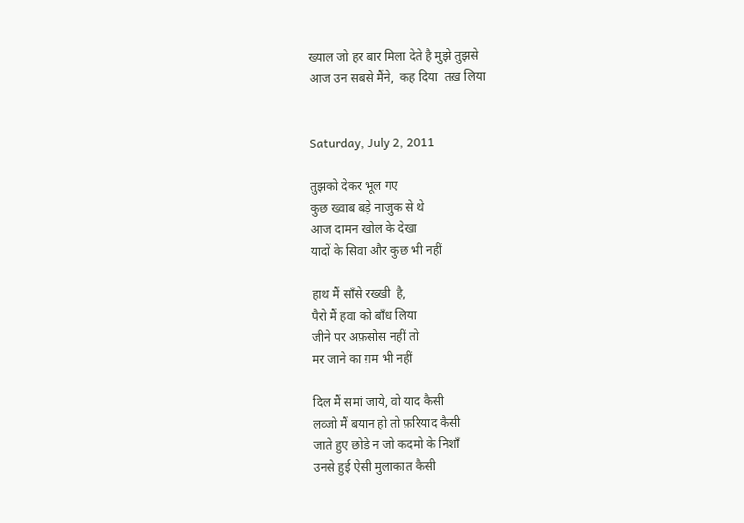ख्याल जो हर बार मिला देते है मुझे तुझसे
आज उन सबसे मैंने,  कह दिया  तख़ लिया


Saturday, July 2, 2011

तुझको देकर भूल गए
कुछ ख्वाब बड़े नाजुक से थे
आज दामन खोल के देखा
यादों के सिवा और कुछ भी नहीं

हाथ मैं साँसे रख्खी  है,
पैरो मैं हवा को बाँध लिया
जीने पर अफ़सोस नहीं तो
मर जाने का ग़म भी नहीं

दिल मैं समां जाये, वो याद कैसी
लव्जो मैं बयान हो तो फ़रियाद कैसी
जाते हुए छोडे न जो कदमो के निशाँ
उनसे हुई ऐसी मुलाकात कैसी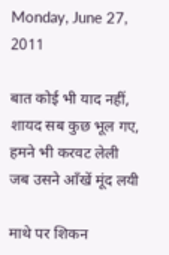Monday, June 27, 2011

बात कोई भी याद नहीं,
शायद सब कुछ भूल गए,
हमने भी करवट लेली
जब उसने आँखें मूंद लयी

माथे पर शिकन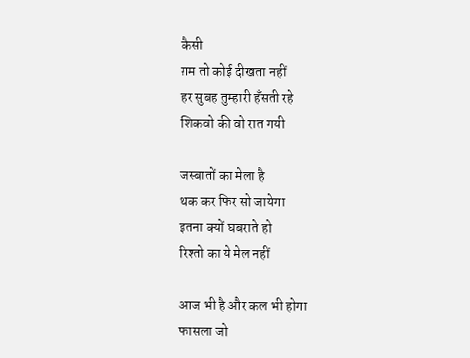कैसी
ग़म तो कोई दीखता नहीं
हर सुबह तुम्हारी हँसती रहे
शिकवो की वो रात गयी

जस्बातों का मेला है
थक कर फिर सो जायेगा
इतना क्यों घबराते हो
रिश्तो का ये मेल नहीं

आज भी है और कल भी होगा
फासला जो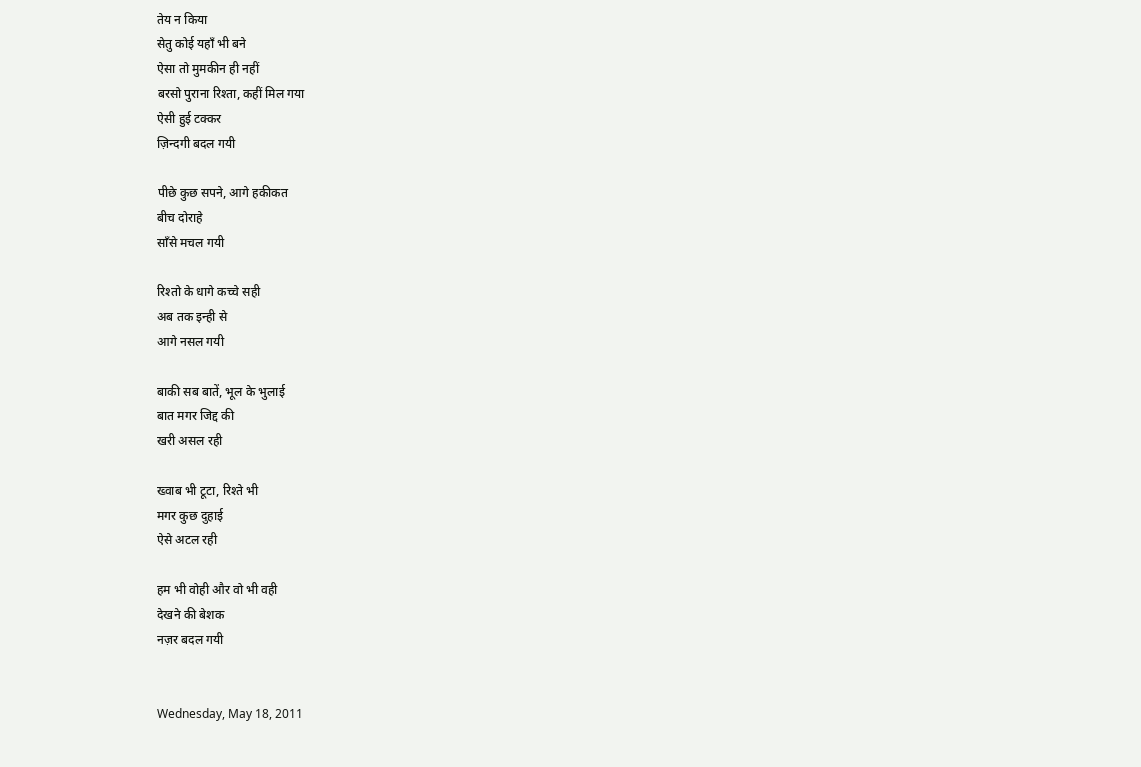तेय न किया
सेतु कोई यहाँ भी बने
ऐसा तो मुमकीन ही नहीं
बरसो पुराना रिश्ता, कहीं मिल गया
ऐसी हुई टक्कर
ज़िन्दगी बदल गयी

पीछे कुछ सपने, आगे हकीकत
बीच दोराहे
साँसे मचल गयी

रिश्तो के धागे कच्चे सही
अब तक इन्ही से
आगे नसल गयी

बाकी सब बातें, भूल के भुलाई
बात मगर जिद्द की
खरी असल रही

ख्वाब भी टूटा, रिश्ते भी
मगर कुछ दुहाई
ऐसे अटल रही

हम भी वोही और वो भी वही
देखने की बेशक
नज़र बदल गयी


Wednesday, May 18, 2011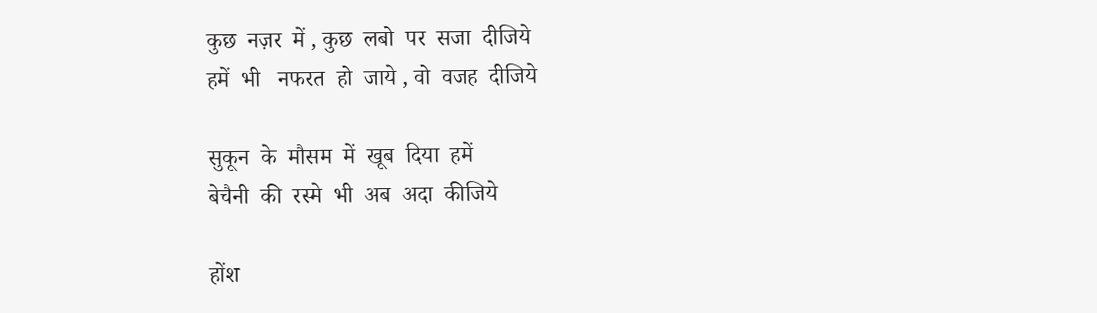कुछ  नज़र  में , कुछ  लबो  पर  सजा  दीजिये
हमें  भी   नफरत  हो  जाये , वो  वजह  दीजिये

सुकून  के  मौसम  में  खूब  दिया  हमें
बेचैनी  की  रस्मे  भी  अब  अदा  कीजिये

होंश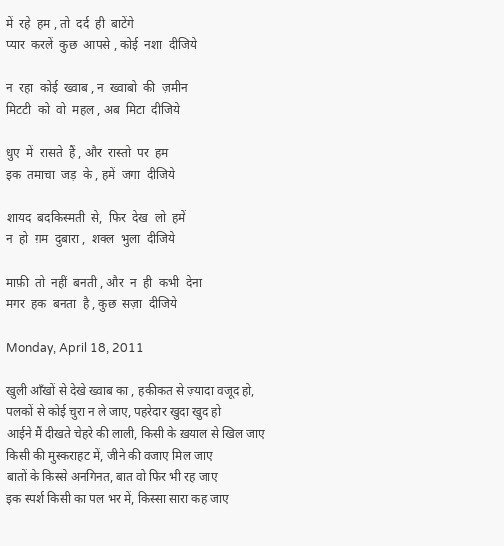में  रहे  हम , तो  दर्द  ही  बाटेंगे
प्यार  करलें  कुछ  आपसे , कोई  नशा  दीजिये

न  रहा  कोई  ख्वाब , न  ख्वाबो  की  ज़मीन
मिटटी  को  वो  महल , अब  मिटा  दीजिये

धुए  में  रासते  हैं , और  रास्तो  पर  हम
इक  तमाचा  जड़  के , हमें  जगा  दीजिये

शायद  बदकिस्मती  से,  फिर  देख  लो  हमें
न  हो  ग़म  दुबारा ,  शक्ल  भुला  दीजिये

माफ़ी  तो  नहीं  बनती , और  न  ही  कभी  देना
मगर  हक  बनता  है , कुछ  सज़ा  दीजिये

Monday, April 18, 2011

खुली आँखों से देखे ख्वाब का , हकीकत से ज़्यादा वजूद हो,
पलकों से कोई चुरा न ले जाए, पहरेदार खुदा खुद हो
आईने मैं दीखते चेहरे की लाली, किसी के ख़याल से खिल जाए
किसी की मुस्कराहट में, जीने की वजाए मिल जाए
बातों के किस्से अनगिनत, बात वो फिर भी रह जाए
इक स्पर्श किसी का पल भर में, किस्सा सारा कह जाए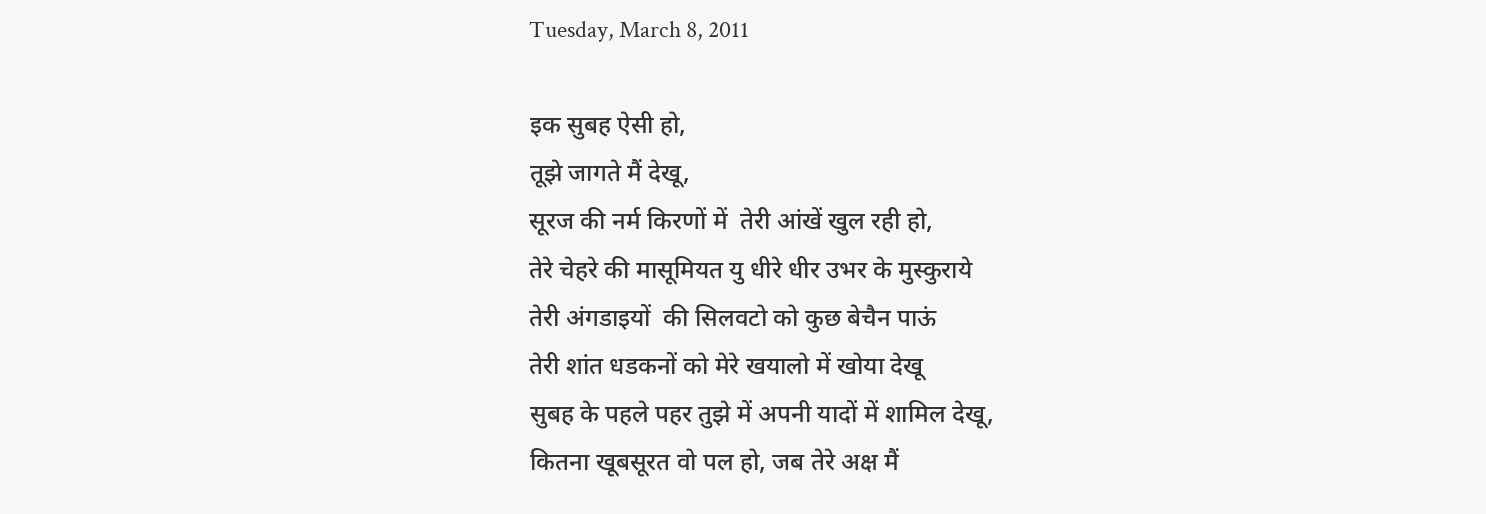Tuesday, March 8, 2011

इक सुबह ऐसी हो,
तूझे जागते मैं देखू,
सूरज की नर्म किरणों में  तेरी आंखें खुल रही हो,
तेरे चेहरे की मासूमियत यु धीरे धीर उभर के मुस्कुराये
तेरी अंगडाइयों  की सिलवटो को कुछ बेचैन पाऊं
तेरी शांत धडकनों को मेरे खयालो में खोया देखू
सुबह के पहले पहर तुझे में अपनी यादों में शामिल देखू,
कितना खूबसूरत वो पल हो, जब तेरे अक्ष मैं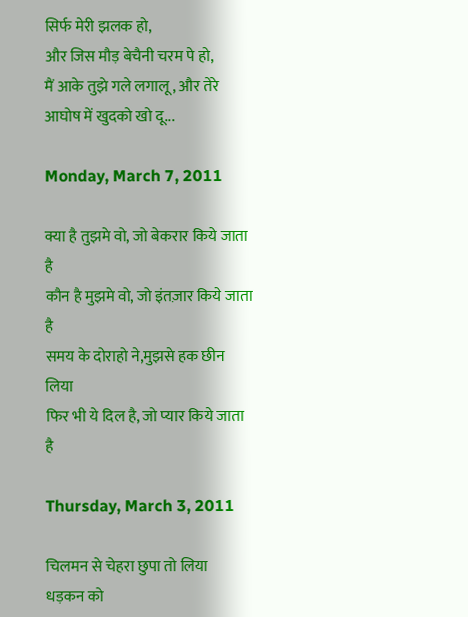सिर्फ मेरी झलक हो,
और जिस मौड़ बेचैनी चरम पे हो,
मैं आके तुझे गले लगालू, और तेरे आघोष में खुदको खो दू...

Monday, March 7, 2011

क्या है तुझमे वो, जो बेकरार किये जाता है
कौन है मुझमे वो, जो इंतज़ार किये जाता है
समय के दोराहो ने,मुझसे हक छीन लिया
फिर भी ये दिल है, जो प्यार किये जाता है

Thursday, March 3, 2011

चिलमन से चेहरा छुपा तो लिया
धड़कन को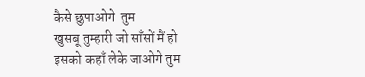कैसे छुपाओगे  तुम
खुसबू तुम्हारी जो साँसों मैं हो
इसको कहाँ लेके जाओगे तुम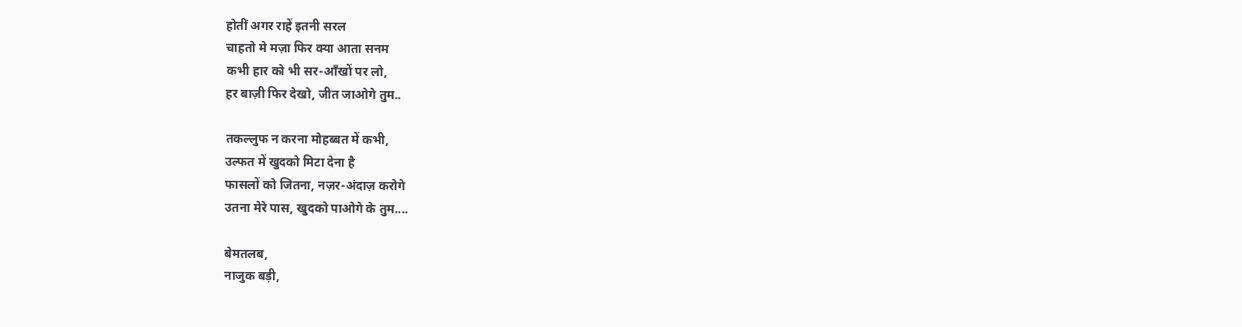होतीं अगर राहें इतनी सरल
चाहतो मे मज़ा फिर क्या आता सनम
कभी हार को भी सर-आँखों पर लो,
हर बाज़ी फिर देखो, जीत जाओगे तुम..

तकल्लुफ न करना मोहब्बत में कभी,
उल्फत में खुदको मिटा देना है
फासलों को जितना, नज़र-अंदाज़ करोगे
उतना मेरे पास, खुदको पाओगे के तुम....

बेमतलब,
नाजुक बड़ी,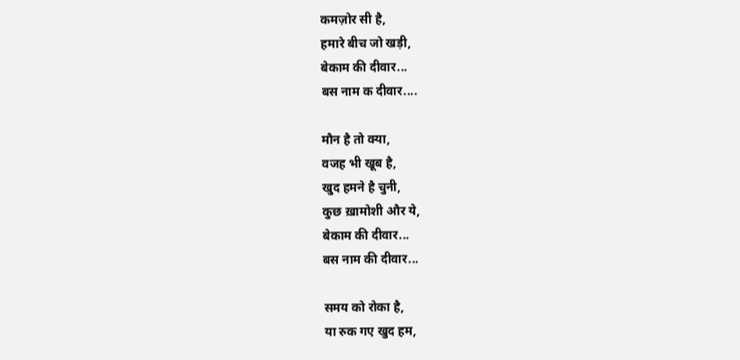कमज़ोर सी है,
हमारे बीच जो खड़ी,
बेकाम की दीवार...
बस नाम क दीवार....

मौन है तो क्या,
वजह भी खूब है,
खुद हमने है चुनी,
कुछ ख़ामोशी और ये,
बेकाम की दीवार...
बस नाम की दीवार...

समय को रोका है,
या रुक गए खुद हम,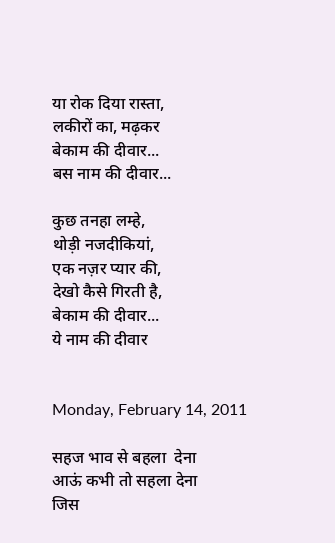या रोक दिया रास्ता,
लकीरों का, मढ़कर
बेकाम की दीवार...
बस नाम की दीवार...

कुछ तनहा लम्हे,
थोड़ी नजदीकियां,
एक नज़र प्यार की,
देखो कैसे गिरती है,
बेकाम की दीवार...
ये नाम की दीवार


Monday, February 14, 2011

सहज भाव से बहला  देना
आऊं कभी तो सहला देना
जिस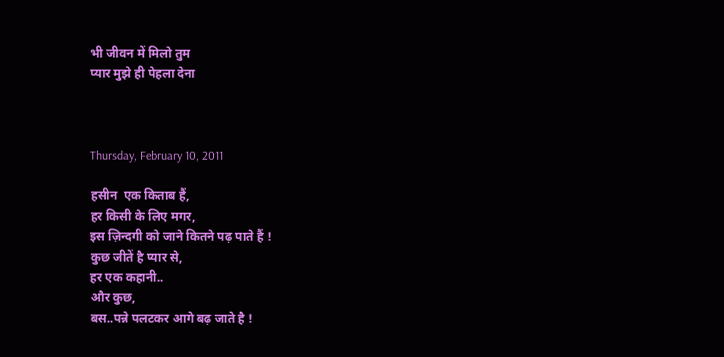भी जीवन में मिलो तुम
प्यार मुझे ही पेहला देना



Thursday, February 10, 2011

हसीन  एक किताब हैं,
हर किसी के लिए मगर,
इस ज़िन्दगी को जाने कितने पढ़ पाते हैं !
कुछ जीतें है प्यार से,
हर एक कहानी..
और कुछ,
बस..पन्ने पलटकर आगे बढ़ जाते है !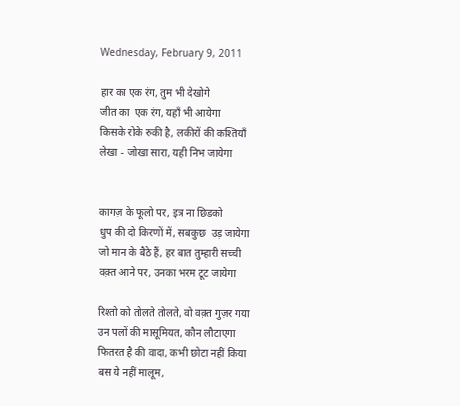Wednesday, February 9, 2011

हार का एक रंग, तुम भी देखोगे
जीत का  एक रंग, यहाँ भी आयेगा
किसके रोके रुकी है, लकीरों की कश्तियाँ
लेखा - जोखा सारा, यही निभ जायेगा


कागज़ के फूलो पर, इत्र ना छिडको
धुप की दो किरणों में, सबकुछ  उड़ जायेगा
जो मान के बैठे हैं, हर बात तुम्हारी सच्ची
वक़्त आने पर, उनका भरम टूट जायेगा

रिश्तो को तोलते तोलते, वो वक़्त गुज़र गया
उन पलों की मासूमियत, कौन लौटाएगा
फितरत है की वादा, कभी छोटा नहीं किया
बस ये नहीं मालूम,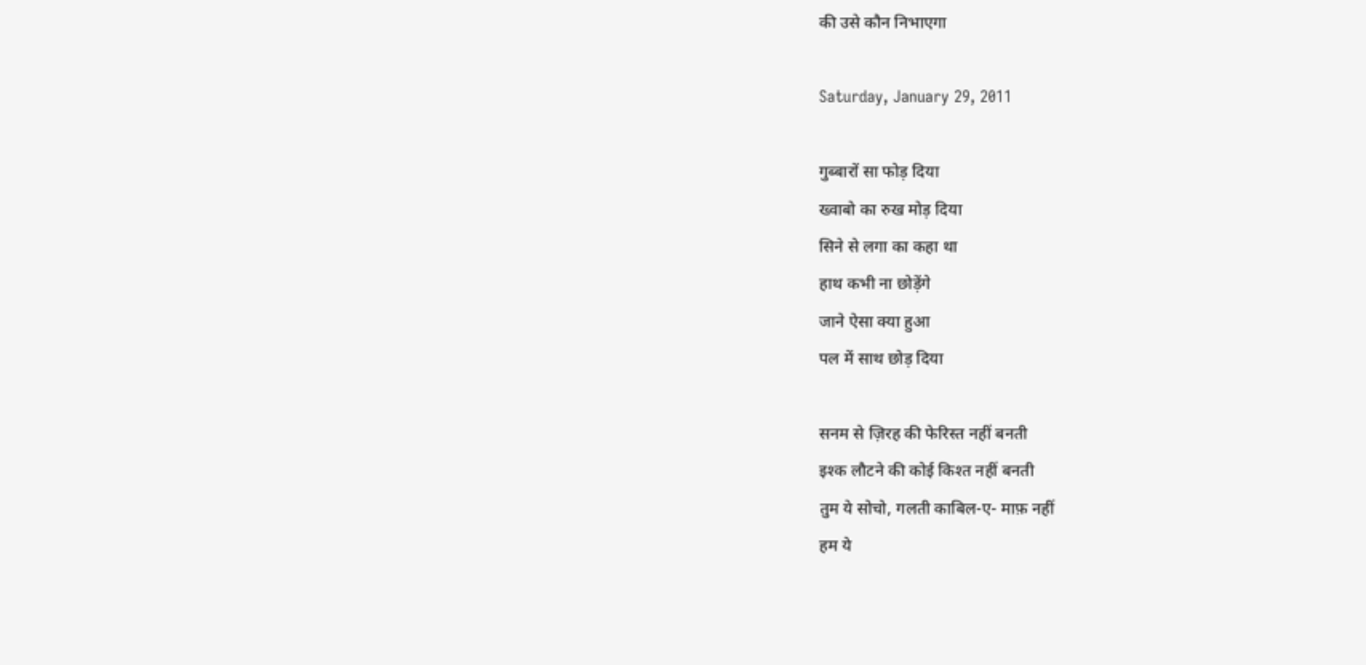की उसे कौन निभाएगा

Saturday, January 29, 2011

गुब्बारों सा फोड़ दिया
ख्वाबो का रुख मोड़ दिया
सिने से लगा का कहा था
हाथ कभी ना छोड़ेंगे
जाने ऐसा क्या हुआ
पल में साथ छोड़ दिया

सनम से ज़िरह की फेरिस्त नहीं बनती
इश्क लौटने की कोई किश्त नहीं बनती
तुम ये सोचो, गलती काबिल-ए- माफ़ नहीं
हम ये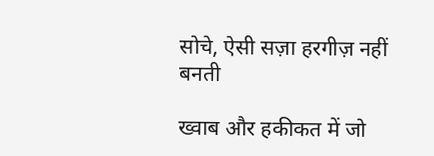सोचे, ऐसी सज़ा हरगीज़ नहीं बनती

ख्वाब और हकीकत में जो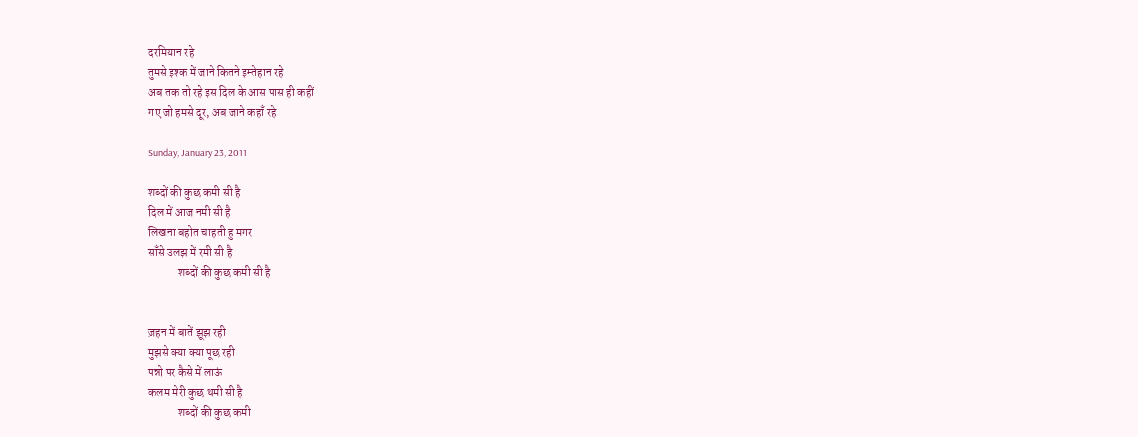दरमियान रहे
तुमसे इश्क में जाने कितने इम्तेहान रहे
अब तक तो रहे इस दिल के आस पास ही कहीं
गए जो हमसे दूर, अब जाने कहाँ रहे

Sunday, January 23, 2011

शब्दों की कुछ कमी सी है
दिल में आज नमी सी है
लिखना बहोत चाहती हु मगर
साँसे उलझ में रमी सी है
             शब्दों की कुछ कमी सी है


ज़हन में बातें झूझ रही
मुझसे क्या क्या पूछ रही
पन्नो पर कैसे में लाऊं
कलम मेरी कुछ थमी सी है
             शब्दों की कुछ कमी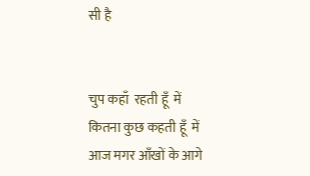सी है


चुप कहाँ  रहती हूँ  में
कितना कुछ कहती हूँ  में
आज मगर आँखों के आगे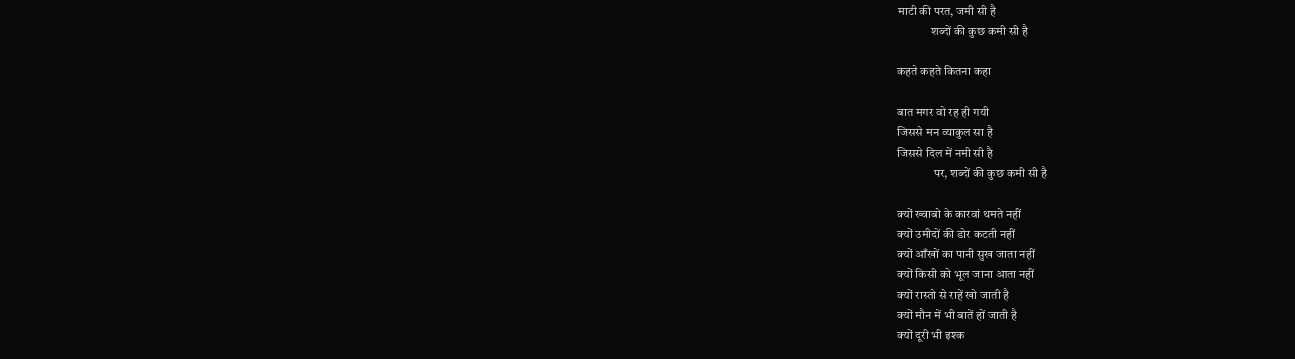माटी की परत, जमी सी है
              शब्दों की कुछ कमी सी है

कहते कहते कितना कहा

बात मगर वो रह ही गयी
जिससे मन व्याकुल सा है
जिससे दिल में नमी सी है
               पर, शब्दों की कुछ कमी सी है

क्यों ख्वाबो के कारवां थमते नहीं
क्यों उमीदों की डोर कटती नहीं
क्यों आँखों का पानी सुख जाता नहीं
क्यों किसी को भूल जाना आता नहीं
क्यों रास्तो से राहें खो जाती है
क्यों मौन में भी बातें हों जाती है
क्यों दूरी भी इश्क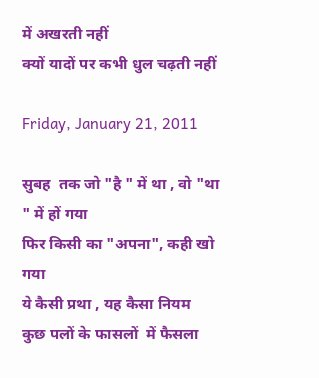में अखरती नहीं
क्यों यादों पर कभी धुल चढ़ती नहीं

Friday, January 21, 2011

सुबह  तक जो "है " में था , वो "था " में हों गया
फिर किसी का "अपना", कही खो गया
ये कैसी प्रथा , यह कैसा नियम
कुछ पलों के फासलों  में फैसला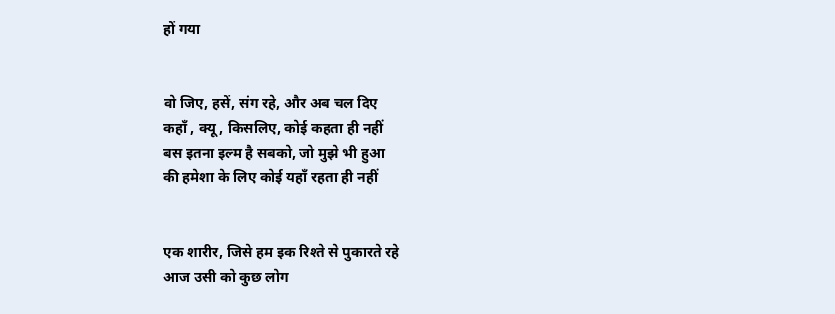हों गया


वो जिए, हसें, संग रहे, और अब चल दिए
कहाँ , क्यू, किसलिए, कोई कहता ही नहीं
बस इतना इल्म है सबको, जो मुझे भी हुआ
की हमेशा के लिए कोई यहाँ रहता ही नहीं


एक शारीर, जिसे हम इक रिश्ते से पुकारते रहे
आज उसी को कुछ लोग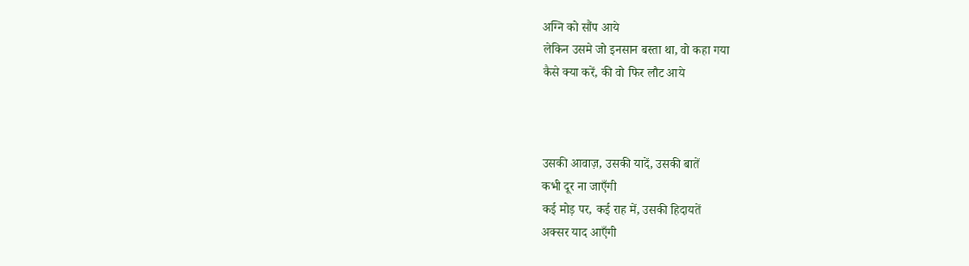अग्नि को सौंप आये
लेकिन उसमे जो इनसान बस्ता था, वो कहा गया
कैसे क्या करें, की वो फिर लौट आये



उसकी आवाज़, उसकी यादें, उसकी बातें
कभी दूर ना जाएँगी
कई मोड़ पर, कई राह में, उसकी हिदायतें
अक्सर याद आएँगी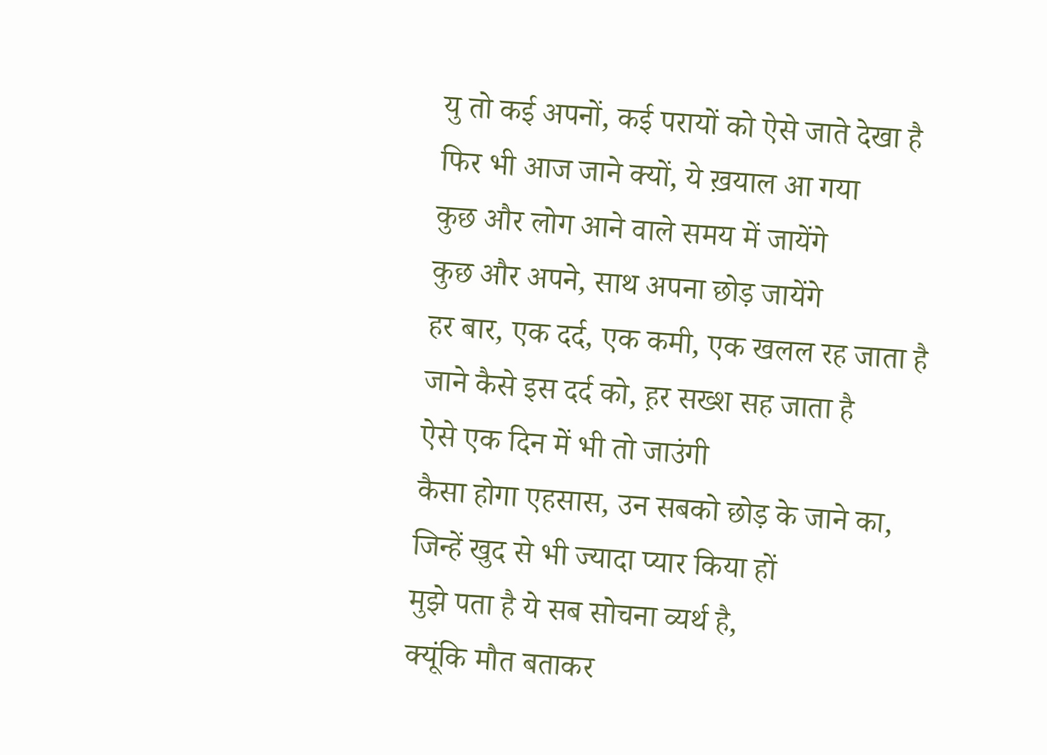यु तो कई अपनों, कई परायों को ऐसे जाते देखा है
फिर भी आज जाने क्यों, ये ख़याल आ गया
कुछ और लोग आने वाले समय में जायेंगे
कुछ और अपने, साथ अपना छोड़ जायेंगे
हर बार, एक दर्द, एक कमी, एक खलल रह जाता है
जाने कैसे इस दर्द को, ह़र सख्श सह जाता है
ऐसे एक दिन में भी तो जाउंगी
कैसा होगा एहसास, उन सबको छोड़ के जाने का,
जिन्हें खुद से भी ज्यादा प्यार किया हों
मुझे पता है ये सब सोचना व्यर्थ है,
क्यूंकि मौत बताकर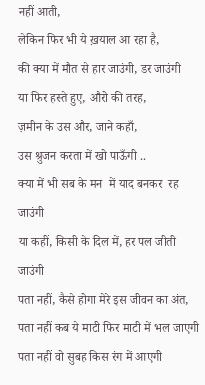नहीं आती,
लेकिन फिर भी ये ख़याल आ रहा है,
की क्या में मौत से हार जाउंगी, डर जाउंगी
या फिर हस्ते हुए, औरो की तरह,
ज़मीन के उस और, जाने कहाँ,
उस श्रुजन करता में खो पाऊँगी ..
क्या में भी सब के मन  में याद बनकर  रह जाउंगी
या कहीं, किसी के दिल में, हर पल जीती जाउंगी
पता नहीं, कैसे होगा मेरे इस जीवन का अंत,
पता नहीं कब ये माटी फिर माटी में भल जाएगी
पता नहीं वो सुबह किस रंग में आएगी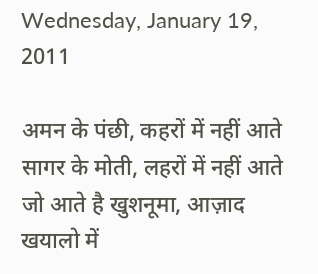Wednesday, January 19, 2011

अमन के पंछी, कहरों में नहीं आते
सागर के मोती, लहरों में नहीं आते
जो आते है खुशनूमा, आज़ाद खयालो में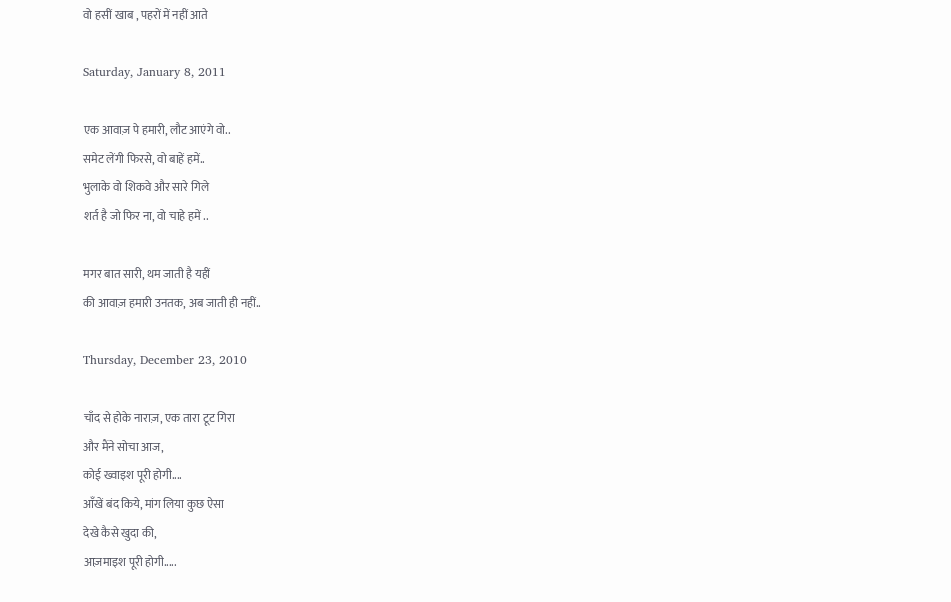वो हसीं खाब , पहरों में नहीं आते

Saturday, January 8, 2011

एक आवाज़ पे हमारी, लौट आएंगे वो..
समेट लेंगी फिरसे, वो बाहें हमें..
भुलाके वो शिकवे और सारे गिले
शर्त है जो फिर ना, वो चाहे हमें ..

मगर बात सारी, थम जाती है यहीं
की आवाज़ हमारी उनतक, अब जाती ही नहीं..

Thursday, December 23, 2010

चाँद से होके नाराज़, एक तारा टूट गिरा
और मैंने सोचा आज,
कोई ख्वाइश पूरी होगी....
आँखें बंद किये, मांग लिया कुछ ऐसा
देखे कैसे खुदा की,
आज़माइश पूरी होगी.....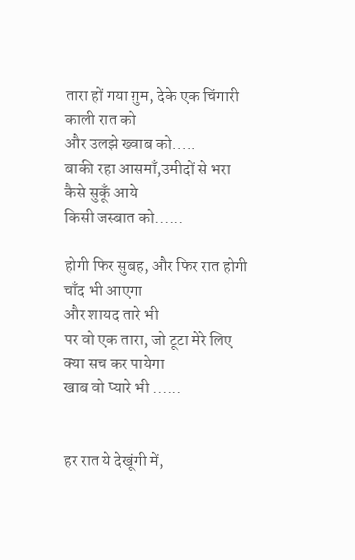तारा हों गया ग़ुम, देके एक चिंगारी
काली रात को
और उलझे ख्वाब को.....
बाकी रहा आसमाँ,उमीदों से भरा
कैसे सुकूँ आये
किसी जस्बात को......

होगी फिर सुबह, और फिर रात होगी
चाँद भी आएगा
और शायद तारे भी
पर वो एक तारा, जो टूटा मेरे लिए
क्या सच कर पायेगा
खाब वो प्यारे भी ......


हर रात ये देखूंगी में,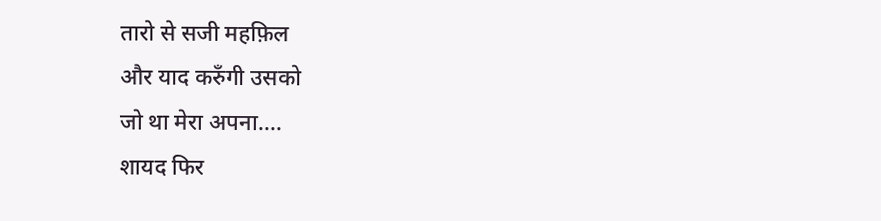तारो से सजी महफ़िल
और याद करुँगी उसको
जो था मेरा अपना....
शायद फिर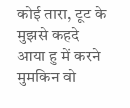कोई तारा, टूट के मुझसे कहदे
आया हु में करने
मुमकिन वो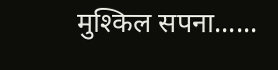मुश्किल सपना......